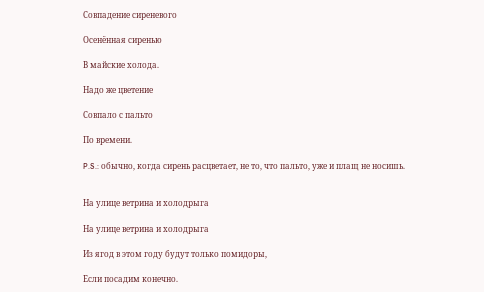Совпадение сиреневого

Осенённая сиренью

В майские холода.

Надо же цветение

Совпало с пальто

По времени.

P.S.: обычно, когда сирень расцветает, не то, что пальто, уже и плащ не носишь.


На улице ветрина и холодрыга

На улице ветрина и холодрыга

Из ягод в этом году будут только помидоры,

Если посадим конечно.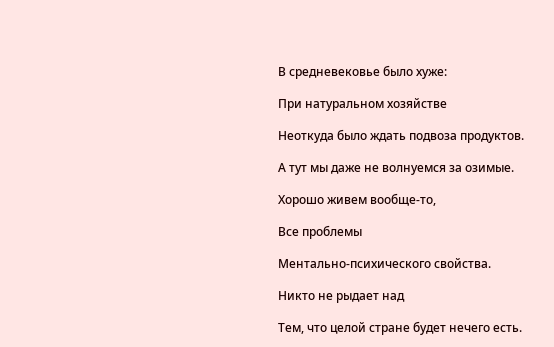В средневековье было хуже:

При натуральном хозяйстве

Неоткуда было ждать подвоза продуктов.

А тут мы даже не волнуемся за озимые.

Хорошо живем вообще-то,

Все проблемы

Ментально-психического свойства.

Никто не рыдает над

Тем, что целой стране будет нечего есть.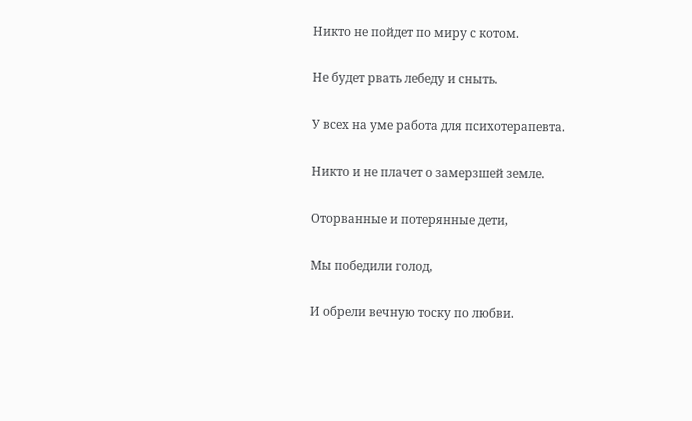Никто не пойдет по миру с котом.

Не будет рвать лебеду и сныть.

У всех на уме работа для психотерапевта.

Никто и не плачет о замерзшей земле.

Оторванные и потерянные дети,

Мы победили голод,

И обрели вечную тоску по любви.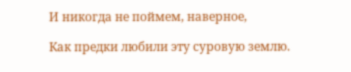И никогда не поймем, наверное,

Как предки любили эту суровую землю.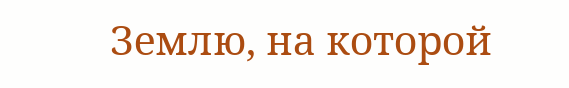Землю, на которой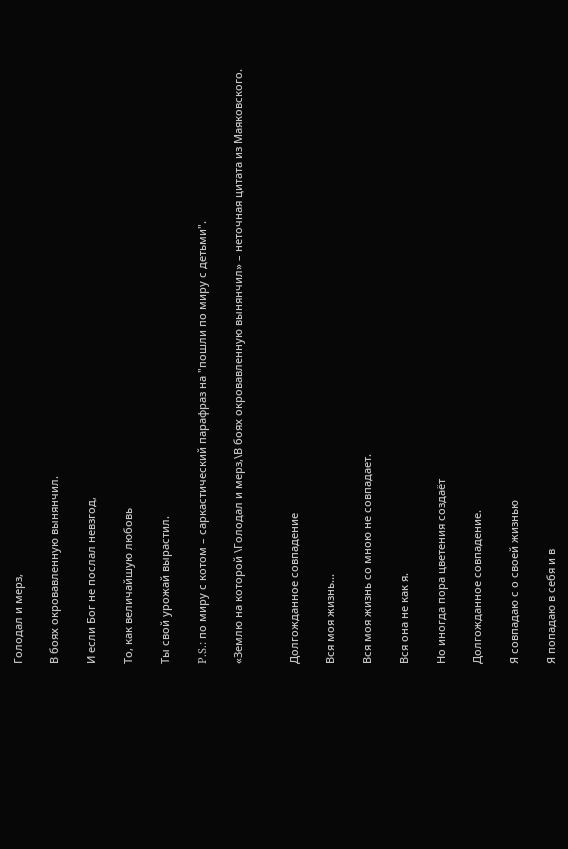Голодал и мерз,

В боях окровавленную вынянчил.

И если Бог не послал невзгод,

То, как величайшую любовь

Ты свой урожай вырастил.

P.S.: по миру с котом – саркастический парафраз на "пошли по миру с детьми".

«Землю на которой \Голодал и мерз,\В боях окровавленную вынянчил» – неточная цитата из Маяковского.


Долгожданное совпадение

Вся моя жизнь...

Вся моя жизнь со мною не совпадает.

Вся она не как я.

Но иногда пора цветения создаёт

Долгожданное совпадение.

Я совпадаю с о своей жизнью

Я попадаю в себя и в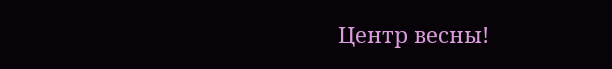Центр весны!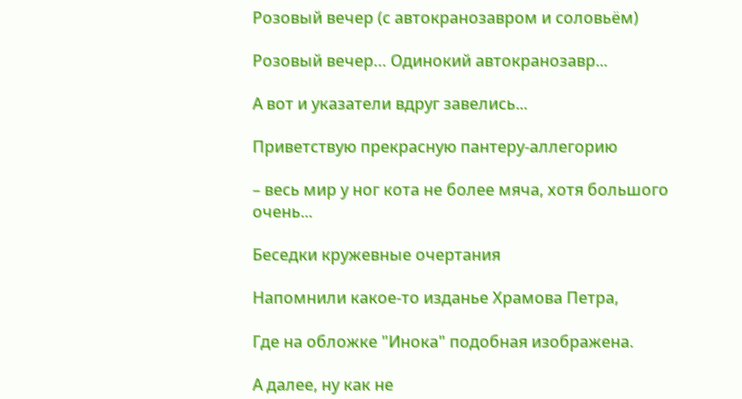Розовый вечер (с автокранозавром и соловьём)

Розовый вечер… Одинокий автокранозавр...

А вот и указатели вдруг завелись...

Приветствую прекрасную пантеру-аллегорию

– весь мир у ног кота не более мяча, хотя большого очень...

Беседки кружевные очертания

Напомнили какое-то изданье Храмова Петра,

Где на обложке "Инока" подобная изображена.

А далее, ну как не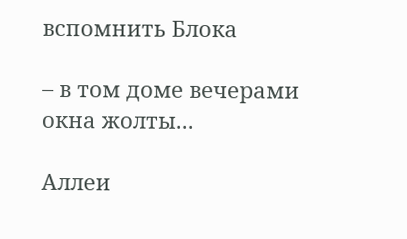вспомнить Блока

– в том доме вечерами окна жолты...

Аллеи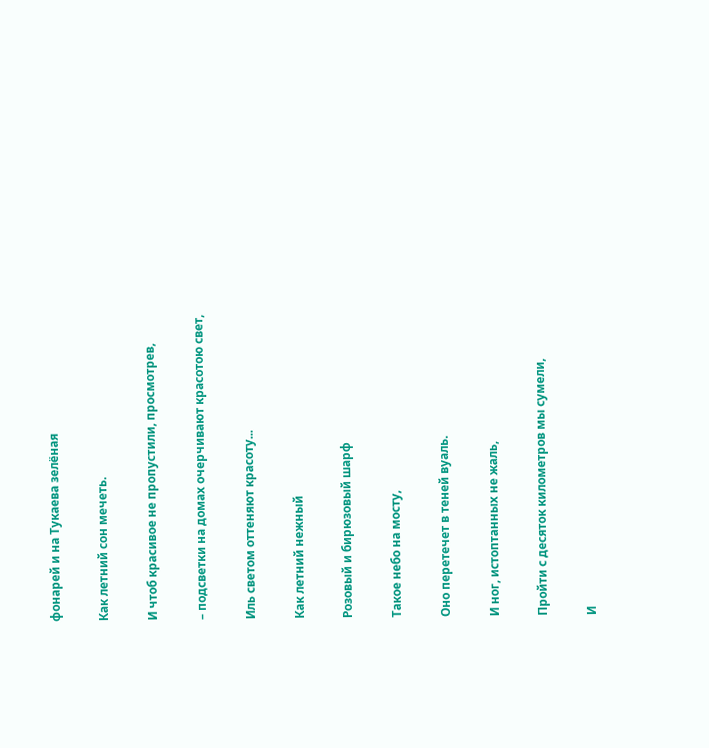фонарей и на Тукаева зелёная

Как летний сон мечеть.

И чтоб красивое не пропустили, просмотрев,

– подсветки на домах очерчивают красотою свет,

Иль светом оттеняют красоту...

Как летний нежный

Розовый и бирюзовый шарф

Такое небо на мосту,

Оно перетечет в теней вуаль.

И ног, истоптанных не жаль,

Пройти с десяток километров мы сумели,

И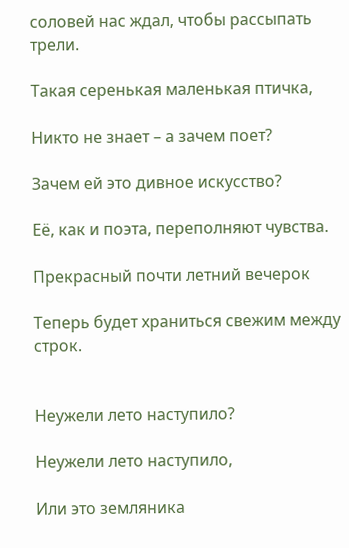соловей нас ждал, чтобы рассыпать трели.

Такая серенькая маленькая птичка,

Никто не знает – а зачем поет?

Зачем ей это дивное искусство?

Её, как и поэта, переполняют чувства.

Прекрасный почти летний вечерок

Теперь будет храниться свежим между строк.


Неужели лето наступило?

Неужели лето наступило,

Или это земляника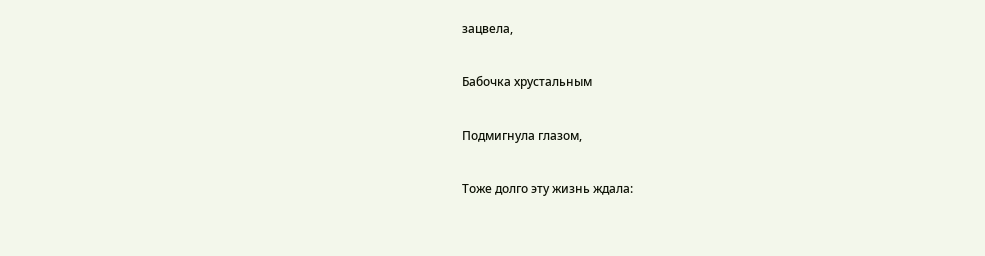зацвела,

Бабочка хрустальным

Подмигнула глазом,

Тоже долго эту жизнь ждала: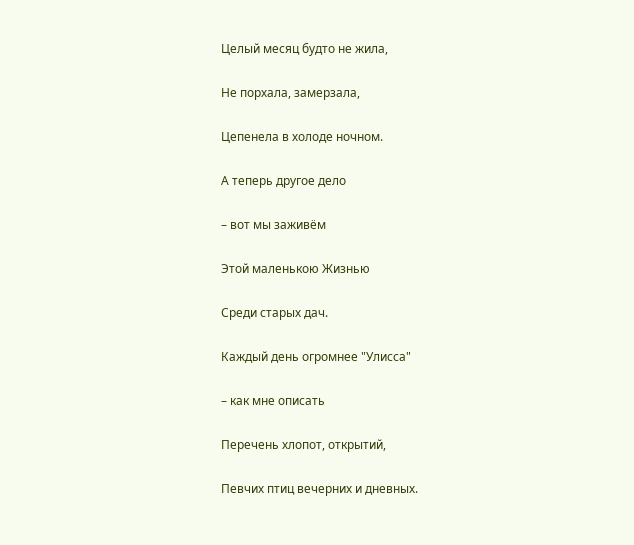Целый месяц будто не жила,

Не порхала, замерзала,

Цепенела в холоде ночном.

А теперь другое дело

– вот мы заживём

Этой маленькою Жизнью

Среди старых дач.

Каждый день огромнее "Улисса"

– как мне описать

Перечень хлопот, открытий,

Певчих птиц вечерних и дневных.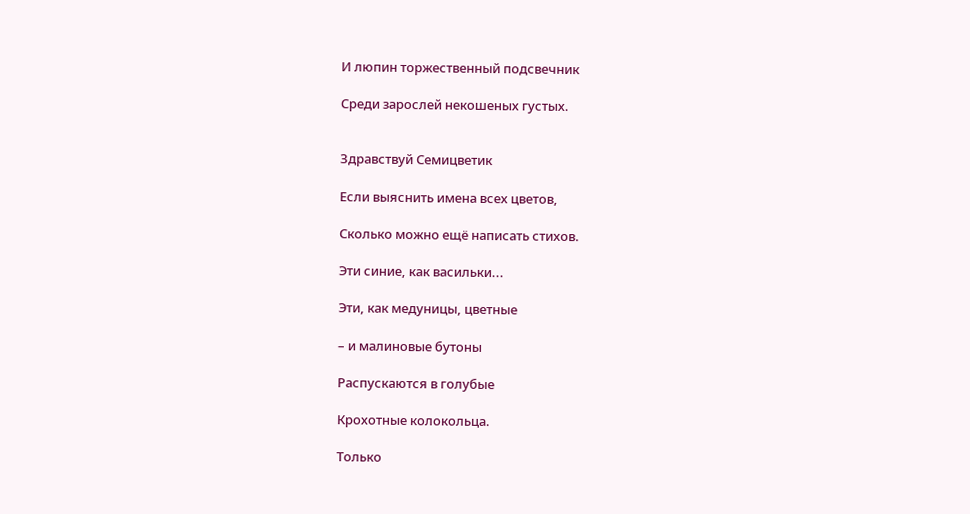И люпин торжественный подсвечник

Среди зарослей некошеных густых.


Здравствуй Семицветик

Если выяснить имена всех цветов,

Сколько можно ещё написать стихов.

Эти синие, как васильки...

Эти, как медуницы, цветные

– и малиновые бутоны

Распускаются в голубые

Крохотные колокольца.

Только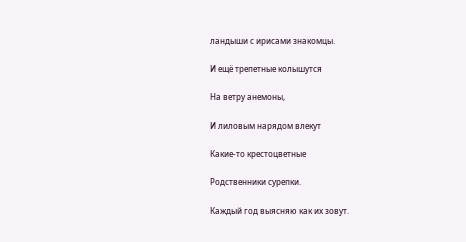ландыши с ирисами знакомцы.

И ещё трепетные колышутся

На ветру анемоны,

И лиловым нарядом влекут

Какие-то крестоцветные

Родственники сурепки.

Каждый год выясняю как их зовут.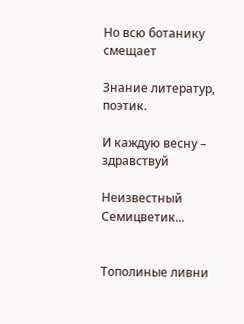Но всю ботанику смещает

Знание литератур, поэтик.

И каждую весну – здравствуй

Неизвестный Семицветик...


Тополиные ливни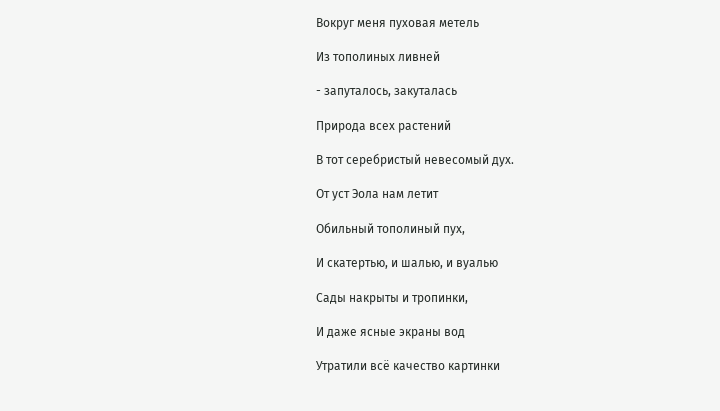Вокруг меня пуховая метель

Из тополиных ливней

- запуталось, закуталась

Природа всех растений

В тот серебристый невесомый дух.

От уст Эола нам летит

Обильный тополиный пух,

И скатертью, и шалью, и вуалью

Сады накрыты и тропинки,

И даже ясные экраны вод

Утратили всё качество картинки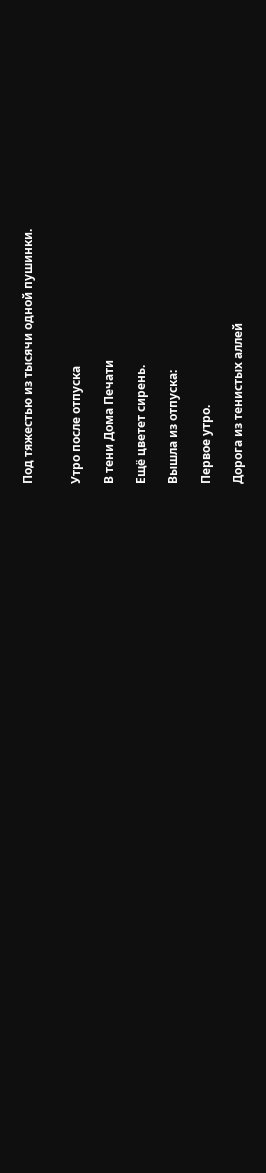Под тяжестью из тысячи одной пушинки.


Утро после отпуска

В тени Дома Печати

Ещё цветет сирень.

Вышла из отпуска:

Первое утро.

Дорога из тенистых аллей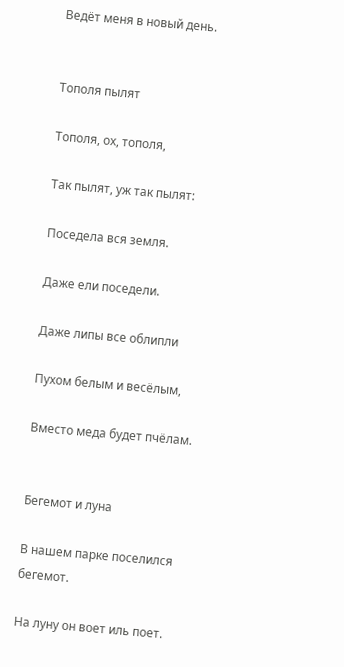Ведёт меня в новый день.


Тополя пылят

Тополя, ох, тополя,

Так пылят, уж так пылят:

Поседела вся земля.

Даже ели поседели.

Даже липы все облипли

Пухом белым и весёлым,

Вместо меда будет пчёлам.


Бегемот и луна

В нашем парке поселился бегемот.

На луну он воет иль поет.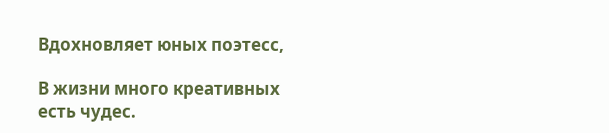Вдохновляет юных поэтесс,

В жизни много креативных есть чудес.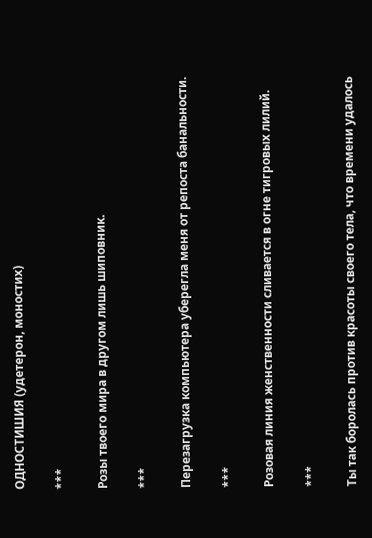ОДНОСТИШИЯ (удетерон, моностих)

***

Розы твоего мира в другом лишь шиповник.

***

Перезагрузка компьютера уберегла меня от репоста банальности.

***

Розовая линия женственности сливается в огне тигровых лилий.

***

Ты так боролась против красоты своего тела, что времени удалось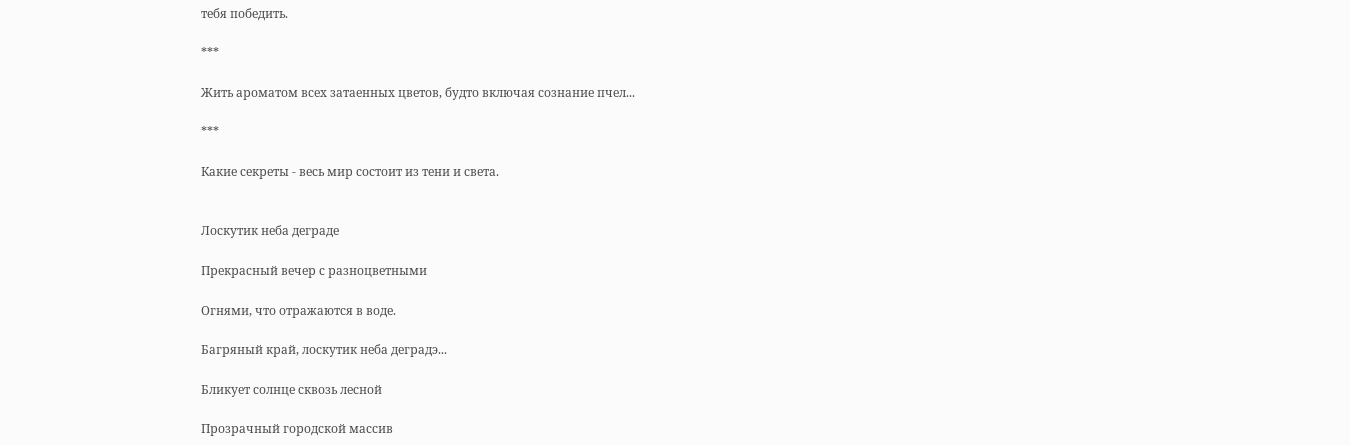тебя победить.

***

Жить ароматом всех затаенных цветов, будто включая сознание пчел...

***

Какие секреты - весь мир состоит из тени и света.


Лоскутик неба деграде

Прекрасный вечер с разноцветными

Огнями, что отражаются в воде.

Багряный край, лоскутик неба деградэ...

Бликует солнце сквозь лесной

Прозрачный городской массив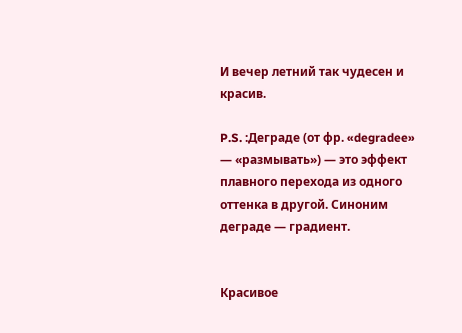И вечер летний так чудесен и красив.

P.S. :Деграде (от фр. «degradee» — «размывать») — это эффект плавного перехода из одного оттенка в другой. Синоним деграде — градиент.


Красивое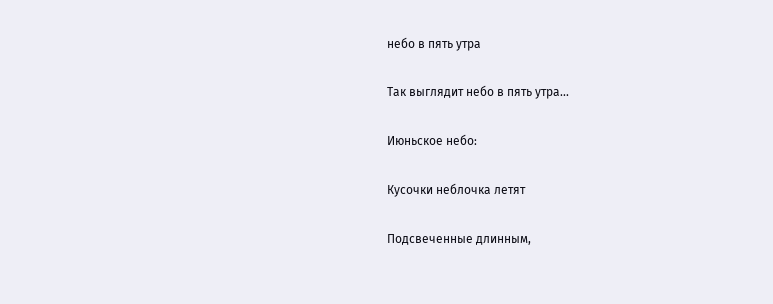небо в пять утра

Так выглядит небо в пять утра...

Июньское небо:

Кусочки неблочка летят

Подсвеченные длинным,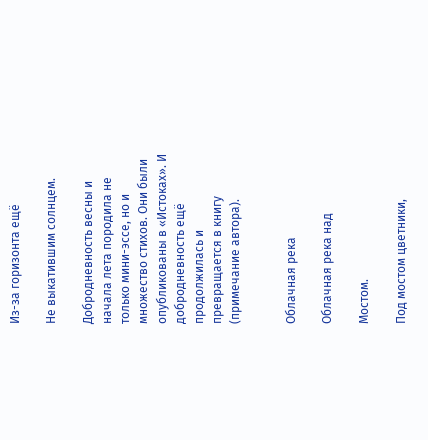Из-за горизонта ещё

Не выкатившим солнцем.

Добродневность весны и начала лета породила не только мини-эссе, но и множество стихов. Они были опубликованы в «Истоках». И добродневность ещё продолжилась и превращается в книгу (примечание автора).


Облачная река

Облачная река над

Мостом.

Под мостом цветники,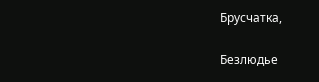Брусчатка,

Безлюдье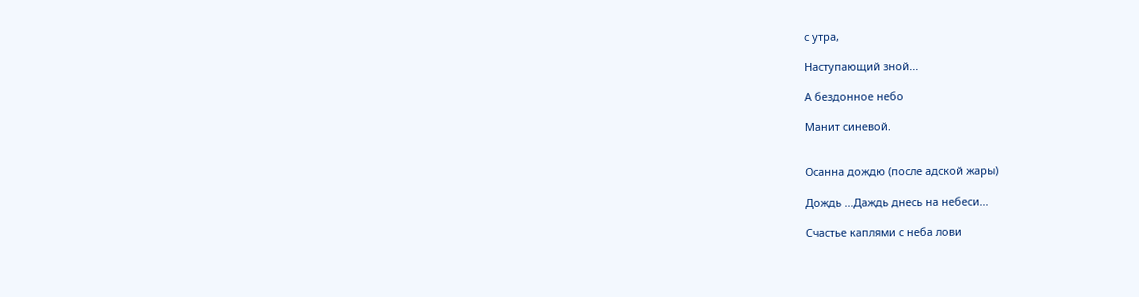с утра,

Наступающий зной...

А бездонное небо

Манит синевой.


Осанна дождю (после адской жары)

Дождь ...Даждь днесь на небеси...

Счастье каплями с неба лови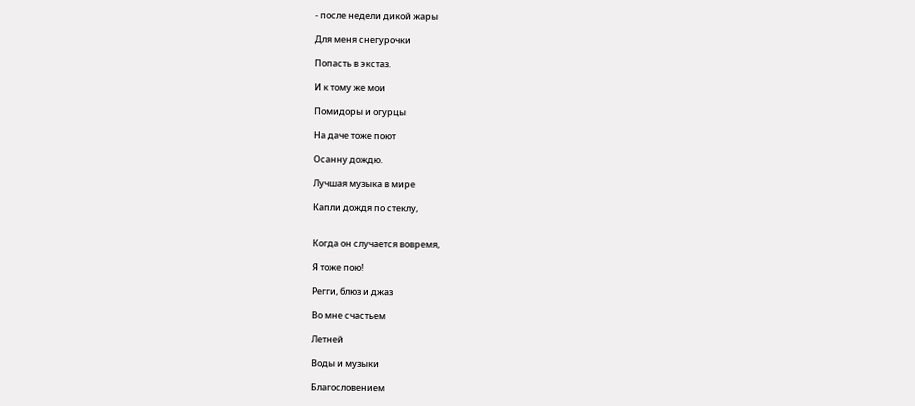- после недели дикой жары

Для меня снегурочки

Попасть в экстаз.

И к тому же мои

Помидоры и огурцы

На даче тоже поют

Осанну дождю.

Лучшая музыка в мире

Капли дождя по стеклу,


Когда он случается вовремя,

Я тоже пою!

Регги, блюз и джаз

Во мне счастьем

Летней

Воды и музыки

Благословением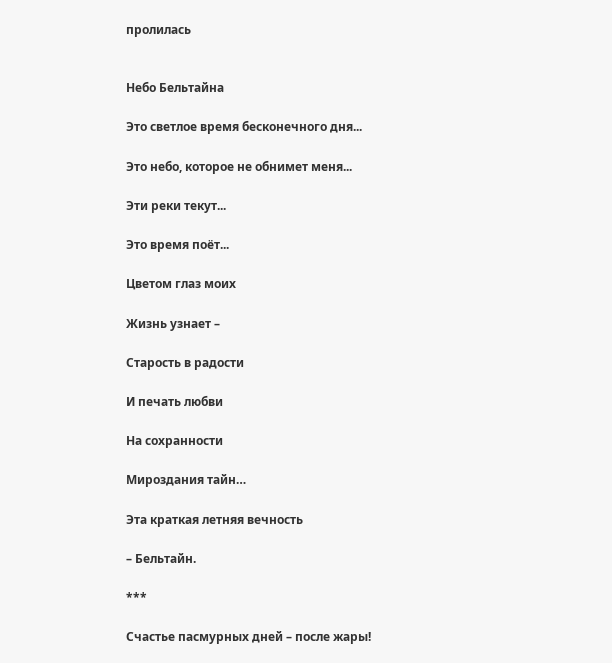пролилась


Небо Бельтайна

Это светлое время бесконечного дня...

Это небо, которое не обнимет меня...

Эти реки текут...

Это время поёт...

Цветом глаз моих

Жизнь узнает –

Старость в радости

И печать любви

На сохранности

Мироздания тайн…

Эта краткая летняя вечность

– Бельтайн.

***

Счастье пасмурных дней – после жары!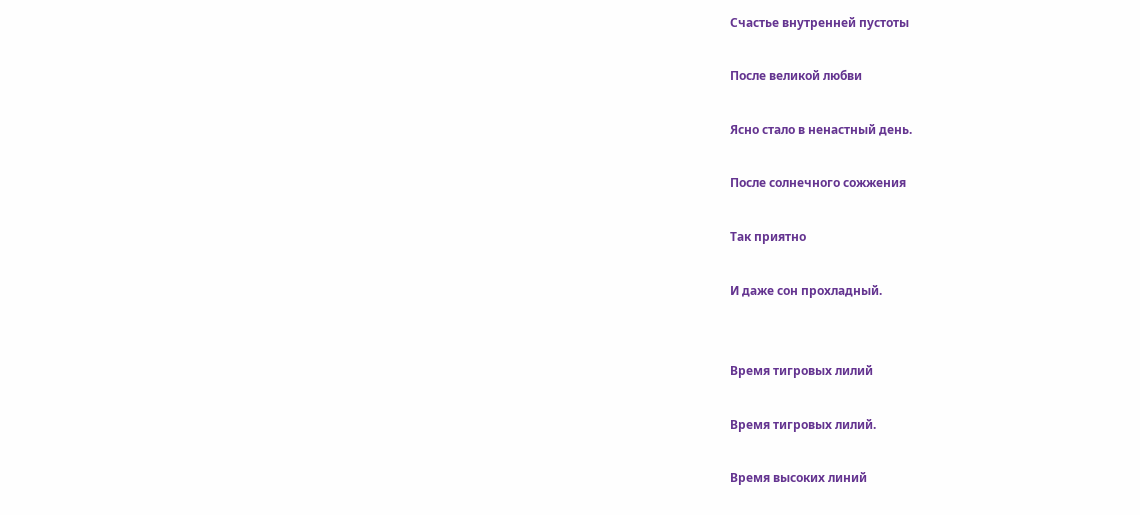Счастье внутренней пустоты

После великой любви

Ясно стало в ненастный день.

После солнечного сожжения

Так приятно

И даже сон прохладный.


Время тигровых лилий

Время тигровых лилий.

Время высоких линий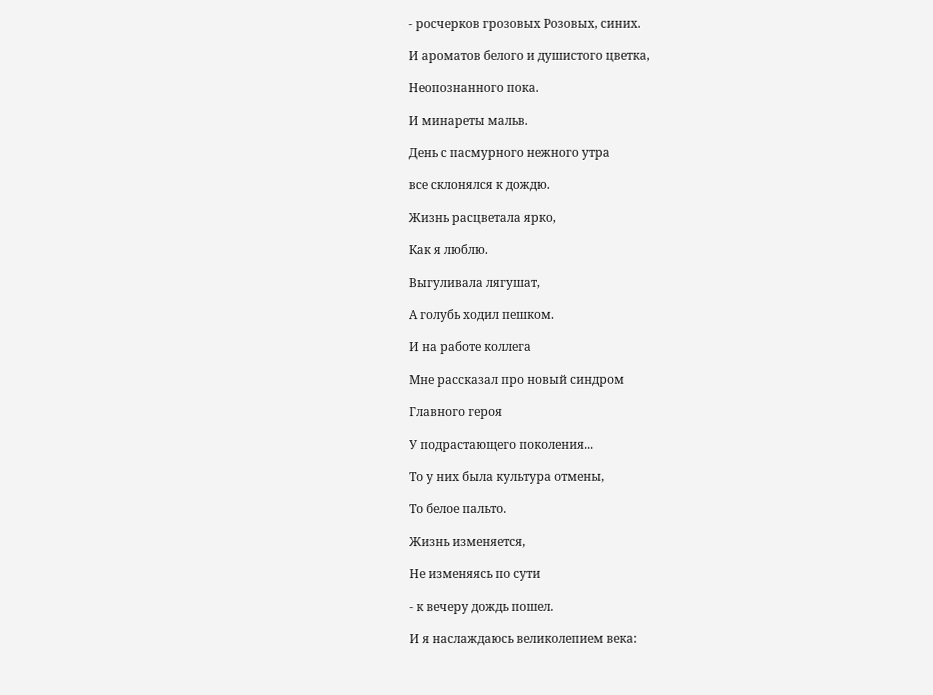- росчерков грозовых Розовых, синих.

И ароматов белого и душистого цветка,

Неопознанного пока.

И минареты мальв.

День с пасмурного нежного утра

все склонялся к дождю.

Жизнь расцветала ярко,

Как я люблю.

Выгуливала лягушат,

А голубь ходил пешком.

И на работе коллега

Мне рассказал про новый синдром

Главного героя

У подрастающего поколения...

То у них была культура отмены,

То белое пальто.

Жизнь изменяется,

Не изменяясь по сути

- к вечеру дождь пошел.

И я наслаждаюсь великолепием века: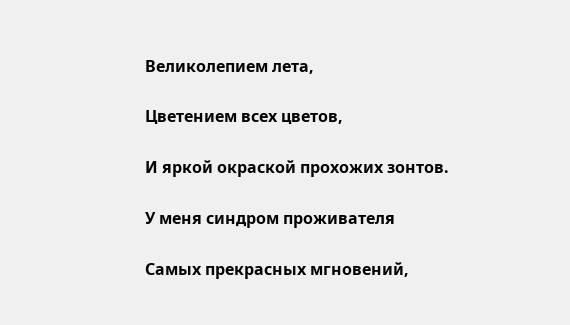Великолепием лета,

Цветением всех цветов,

И яркой окраской прохожих зонтов.

У меня синдром проживателя

Самых прекрасных мгновений,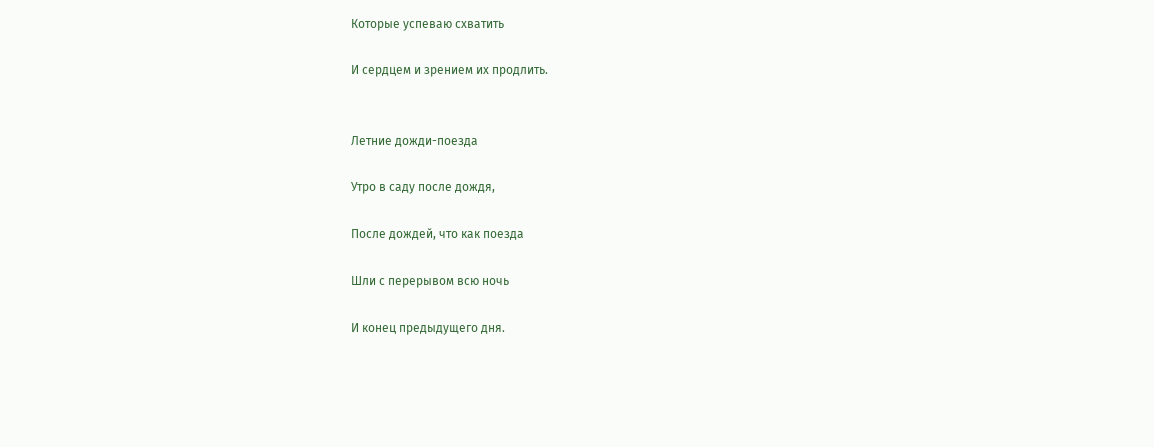Которые успеваю схватить

И сердцем и зрением их продлить.


Летние дожди-поезда

Утро в саду после дождя,

После дождей, что как поезда

Шли с перерывом всю ночь

И конец предыдущего дня.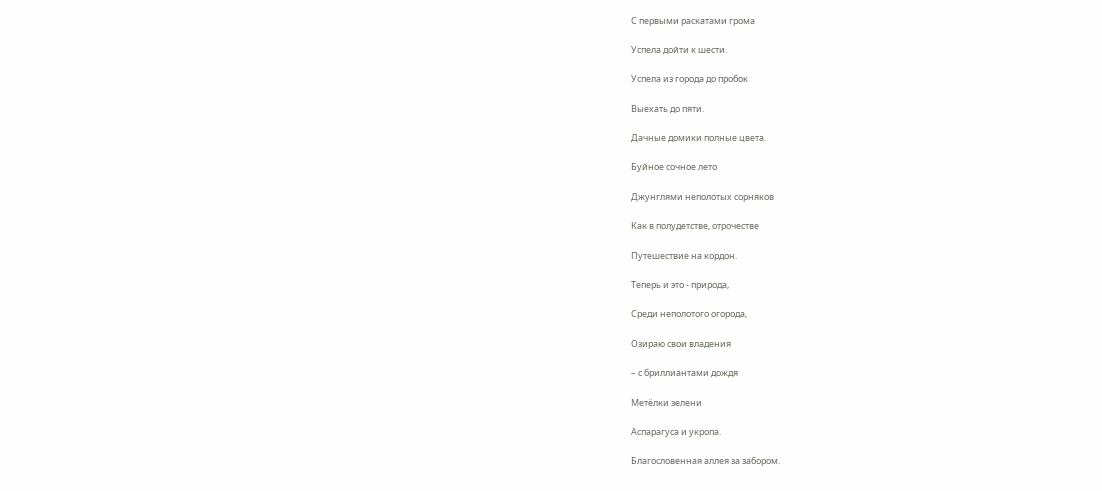С первыми раскатами грома

Успела дойти к шести.

Успела из города до пробок

Выехать до пяти.

Дачные домики полные цвета.

Буйное сочное лето

Джунглями неполотых сорняков

Как в полудетстве, отрочестве

Путешествие на кордон.

Теперь и это - природа,

Среди неполотого огорода,

Озираю свои владения

– с бриллиантами дождя

Метёлки зелени

Аспарагуса и укропа.

Благословенная аллея за забором.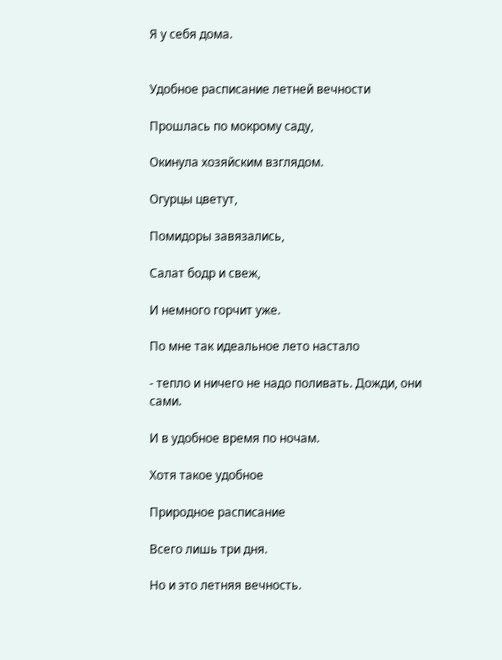Я у себя дома.


Удобное расписание летней вечности

Прошлась по мокрому саду,

Окинула хозяйским взглядом.

Огурцы цветут,

Помидоры завязались,

Салат бодр и свеж,

И немного горчит уже.

По мне так идеальное лето настало

- тепло и ничего не надо поливать. Дожди, они сами.

И в удобное время по ночам.

Хотя такое удобное

Природное расписание

Всего лишь три дня.

Но и это летняя вечность.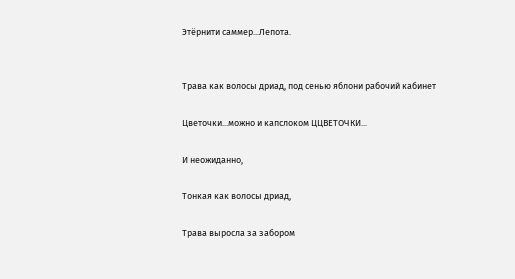Этёрнити саммер...Лепота.


Трава как волосы дриад, под сенью яблони рабочий кабинет

Цветочки...можно и капслоком ЦЦВЕТОЧКИ...

И неожиданно,

Тонкая как волосы дриад,

Трава выросла за забором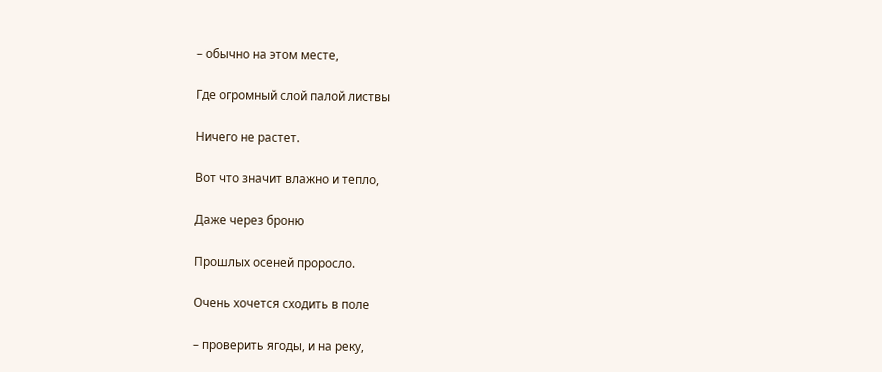– обычно на этом месте,

Где огромный слой палой листвы

Ничего не растет.

Вот что значит влажно и тепло,

Даже через броню

Прошлых осеней проросло.

Очень хочется сходить в поле

– проверить ягоды, и на реку,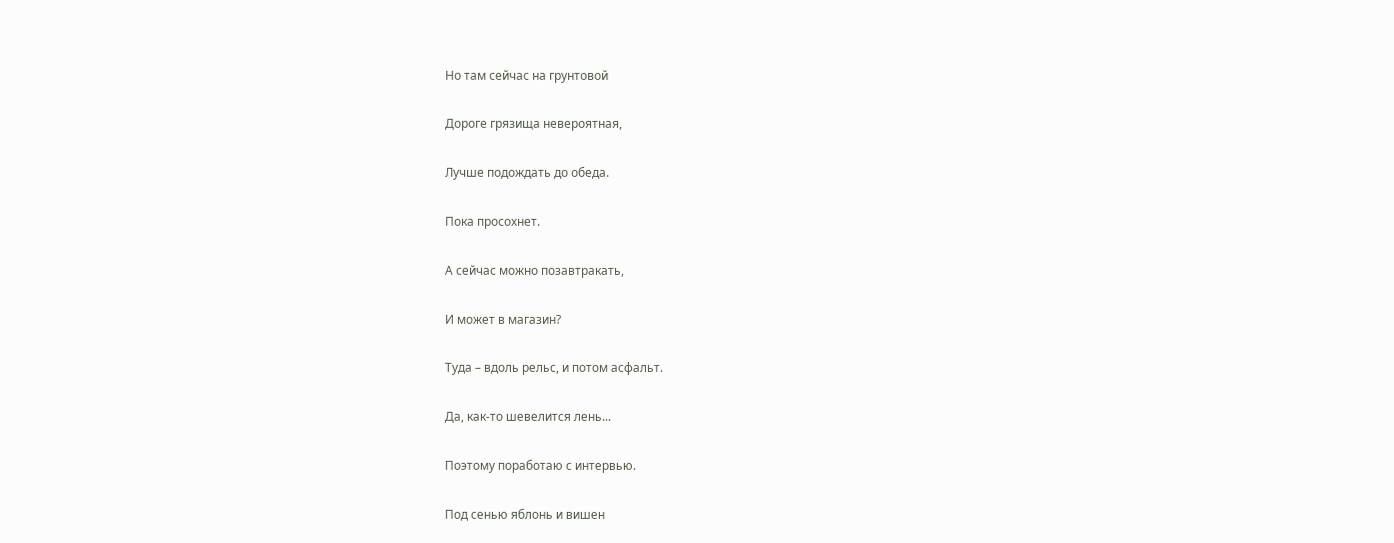Но там сейчас на грунтовой

Дороге грязища невероятная,

Лучше подождать до обеда.

Пока просохнет.

А сейчас можно позавтракать,

И может в магазин?

Туда – вдоль рельс, и потом асфальт.

Да, как-то шевелится лень...

Поэтому поработаю с интервью.

Под сенью яблонь и вишен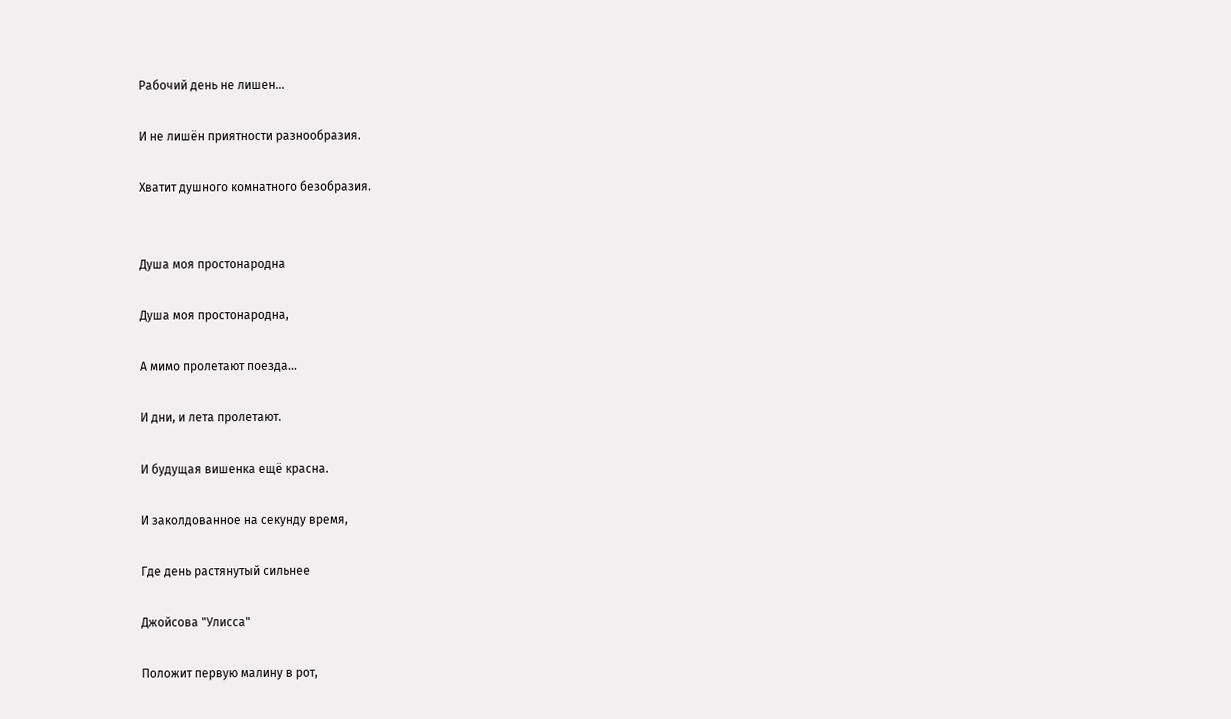Рабочий день не лишен...

И не лишён приятности разнообразия.

Хватит душного комнатного безобразия.


Душа моя простонародна

Душа моя простонародна,

А мимо пролетают поезда...

И дни, и лета пролетают.

И будущая вишенка ещё красна.

И заколдованное на секунду время,

Где день растянутый сильнее

Джойсова "Улисса"

Положит первую малину в рот,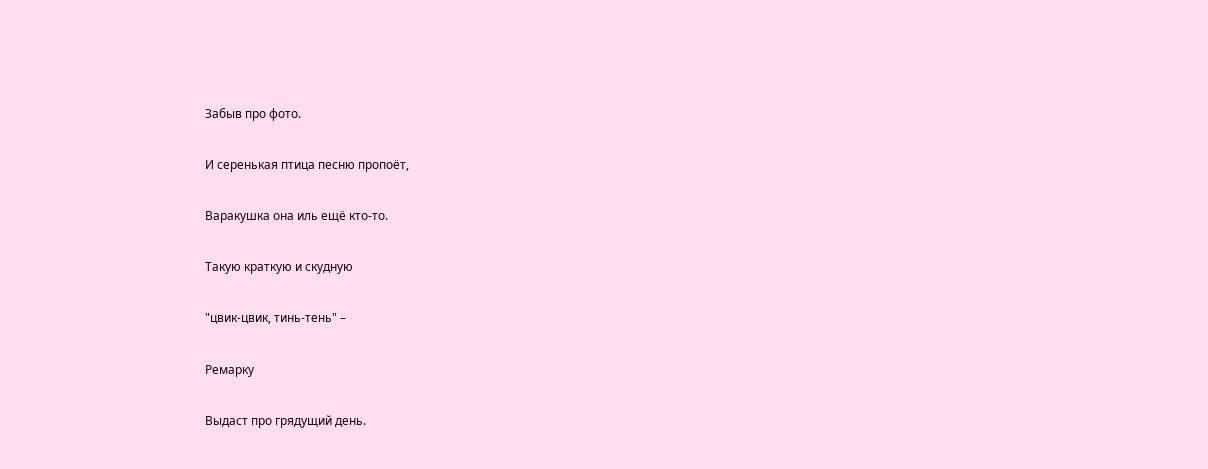Забыв про фото.

И серенькая птица песню пропоёт,

Варакушка она иль ещё кто-то.

Такую краткую и скудную

"цвик-цвик, тинь-тень" –

Ремарку

Выдаст про грядущий день.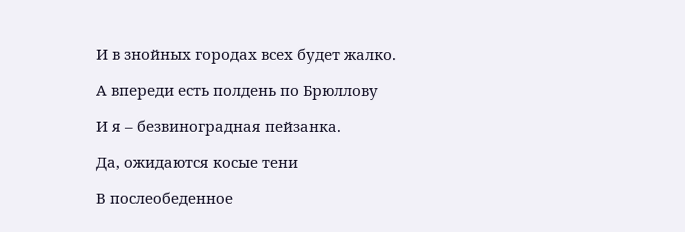И в знойных городах всех будет жалко.

А впереди есть полдень по Брюллову

И я – безвиноградная пейзанка.

Да, ожидаются косые тени

В послеобеденное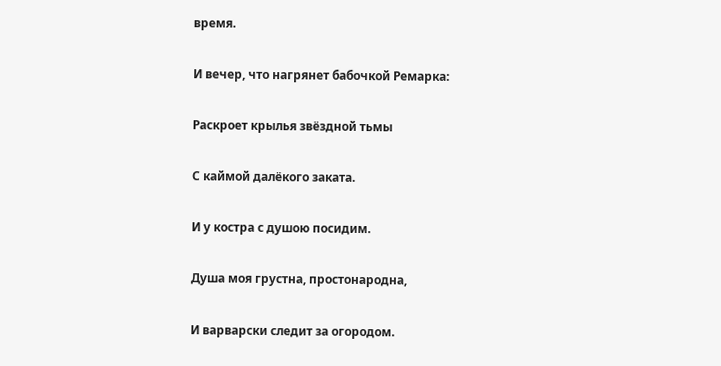время.

И вечер, что нагрянет бабочкой Ремарка:

Раскроет крылья звёздной тьмы

С каймой далёкого заката.

И у костра с душою посидим.

Душа моя грустна, простонародна,

И варварски следит за огородом.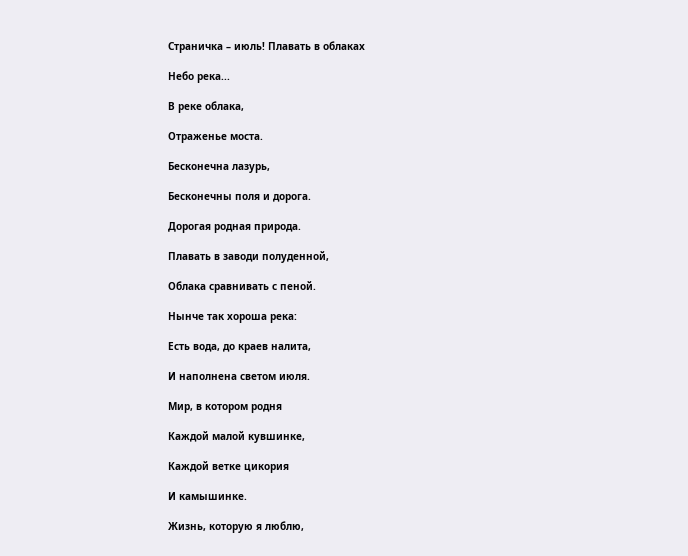Страничка – июль! Плавать в облаках

Небо река...

В реке облака,

Отраженье моста.

Бесконечна лазурь,

Бесконечны поля и дорога.

Дорогая родная природа.

Плавать в заводи полуденной,

Облака сравнивать с пеной.

Нынче так хороша река:

Есть вода, до краев налита,

И наполнена светом июля.

Мир, в котором родня

Каждой малой кувшинке,

Каждой ветке цикория

И камышинке.

Жизнь, которую я люблю,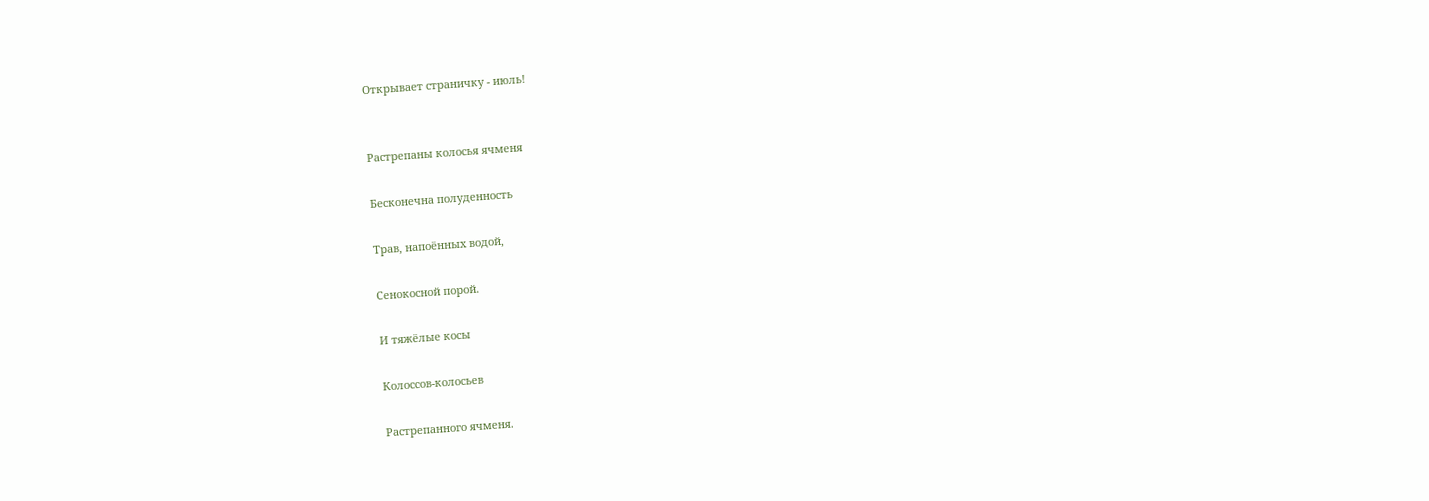Открывает страничку - июль!


Растрепаны колосья ячменя

Бесконечна полуденность

Трав, напоённых водой,

Сенокосной порой.

И тяжёлые косы

Колоссов-колосьев

Растрепанного ячменя.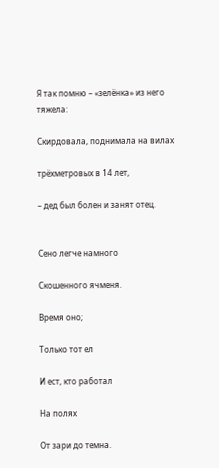Я так помню – «зелёнка» из него тяжела:

Скирдовала, поднимала на вилах

трёхметровых в 14 лет,

– дед был болен и занят отец.


Сено легче намного

Скошенного ячменя.

Время оно;

Только тот ел

И ест, кто работал

На полях

От зари до темна.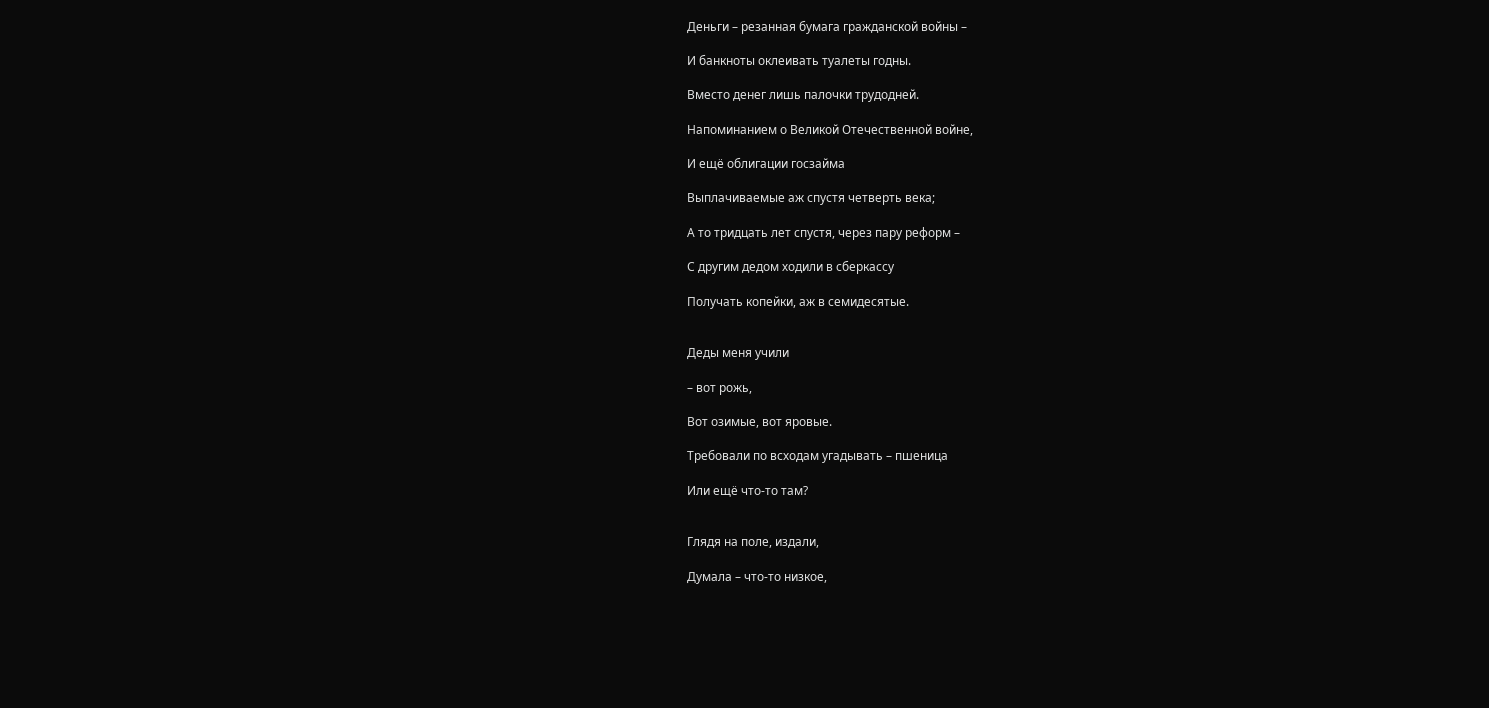Деньги – резанная бумага гражданской войны –

И банкноты оклеивать туалеты годны.

Вместо денег лишь палочки трудодней.

Напоминанием о Великой Отечественной войне,

И ещё облигации госзайма

Выплачиваемые аж спустя четверть века;

А то тридцать лет спустя, через пару реформ –

С другим дедом ходили в сберкассу

Получать копейки, аж в семидесятые.


Деды меня учили

– вот рожь,

Вот озимые, вот яровые.

Требовали по всходам угадывать – пшеница

Или ещё что-то там?


Глядя на поле, издали,

Думала – что-то низкое,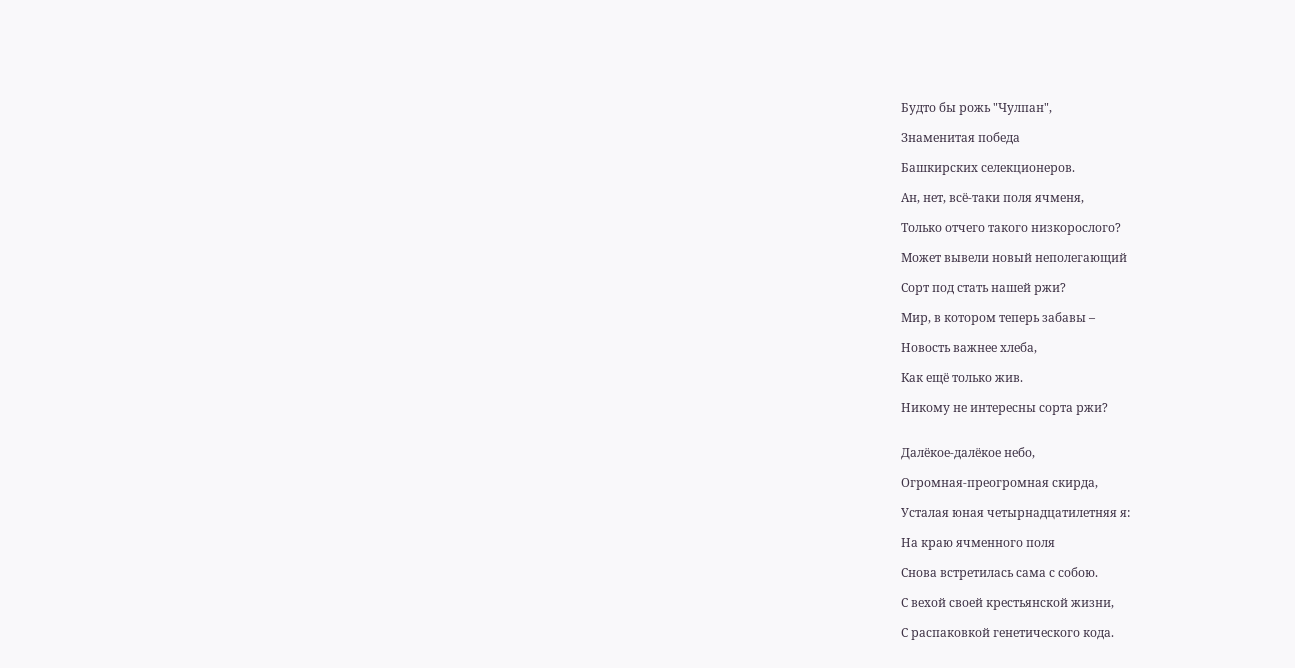Будто бы рожь "Чулпан",

Знаменитая победа

Башкирских селекционеров.

Ан, нет, всё-таки поля ячменя,

Только отчего такого низкорослого?

Может вывели новый неполегающий

Сорт под стать нашей ржи?

Мир, в котором теперь забавы –

Новость важнее хлеба,

Как ещё только жив.

Никому не интересны сорта ржи?


Далёкое-далёкое небо,

Огромная-преогромная скирда,

Усталая юная четырнадцатилетняя я:

На краю ячменного поля

Снова встретилась сама с собою.

С вехой своей крестьянской жизни,

С распаковкой генетического кода.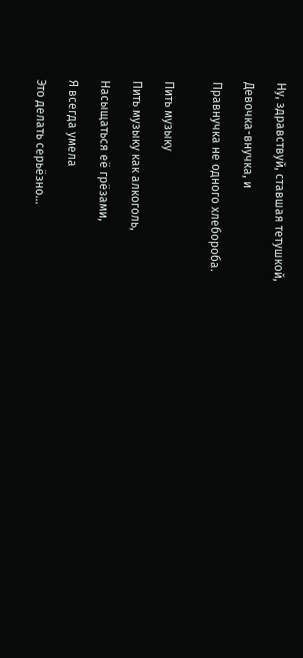Ну, здравствуй, ставшая тетушкой,

Девочка-внучка, и

Правнучка не одного хлебороба.


Пить музыку

Пить музыку как алкоголь,

Насыщаться её грёзами,

Я всегда умела

Это делать серьёзно...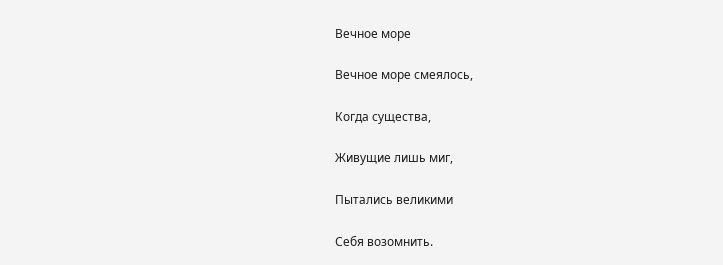Вечное море

Вечное море смеялось,

Когда существа,

Живущие лишь миг,

Пытались великими

Себя возомнить.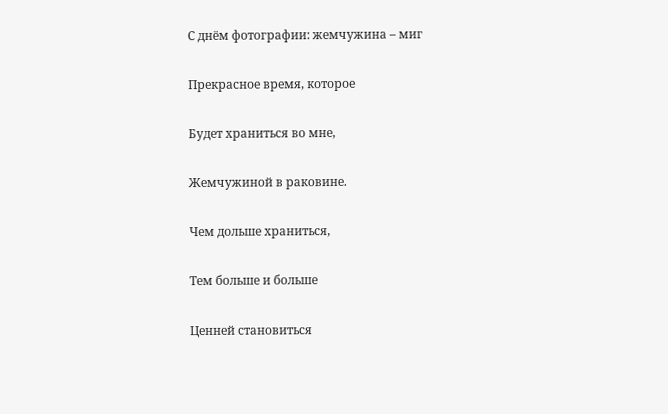С днём фотографии: жемчужина – миг

Прекрасное время, которое

Будет храниться во мне,

Жемчужиной в раковине.

Чем дольше храниться,

Тем больше и больше

Ценней становиться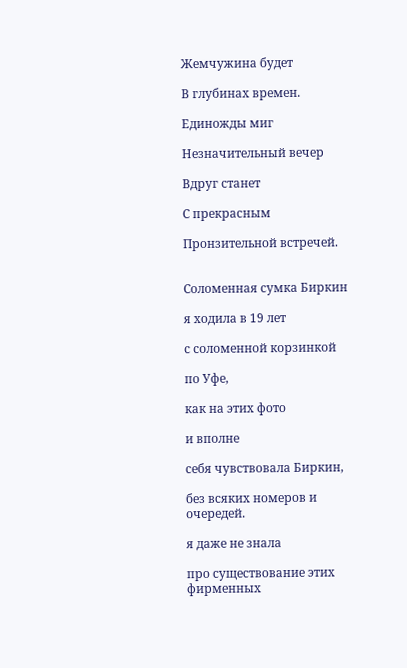Жемчужина будет

В глубинах времен.

Единожды миг

Незначительный вечер

Вдруг станет

С прекрасным

Пронзительной встречей.


Соломенная сумка Биркин

я ходила в 19 лет

с соломенной корзинкой

по Уфе,

как на этих фото

и вполне

себя чувствовала Биркин,

без всяких номеров и очередей.

я даже не знала

про существование этих фирменных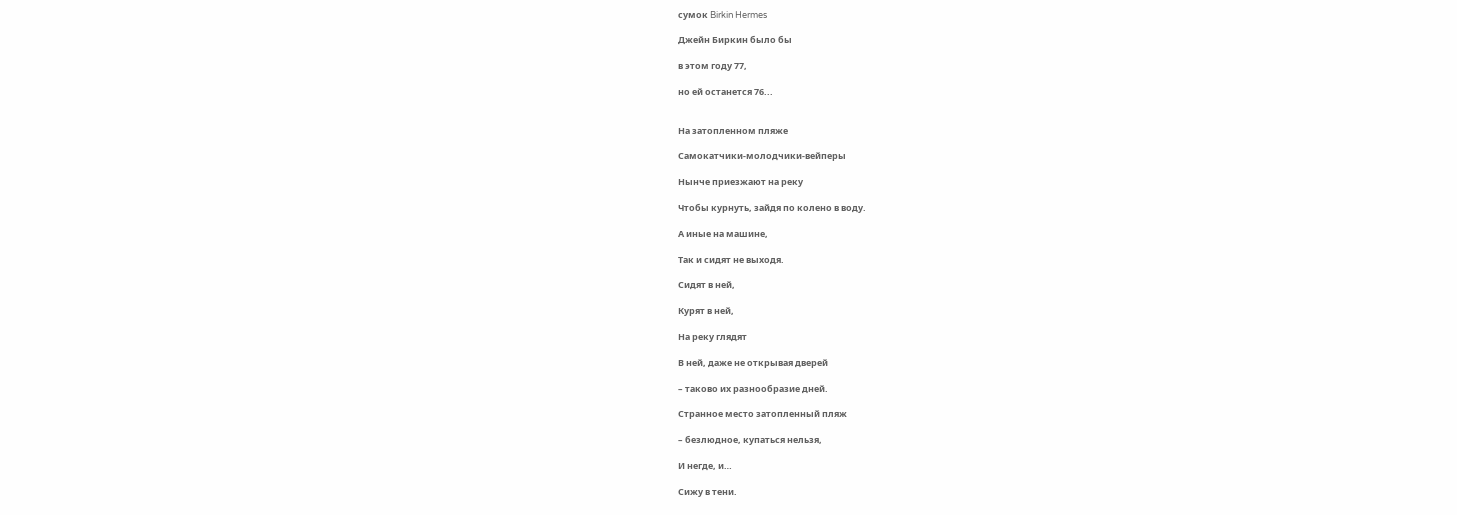сумок Birkin Hermes

Джейн Биркин было бы

в этом году 77,

но ей останется 76...


На затопленном пляже

Самокатчики-молодчики-вейперы

Нынче приезжают на реку

Чтобы курнуть, зайдя по колено в воду.

А иные на машине,

Так и сидят не выходя.

Сидят в ней,

Курят в ней,

На реку глядят

В ней, даже не открывая дверей

– таково их разнообразие дней.

Странное место затопленный пляж

– безлюдное, купаться нельзя,

И негде, и…

Сижу в тени.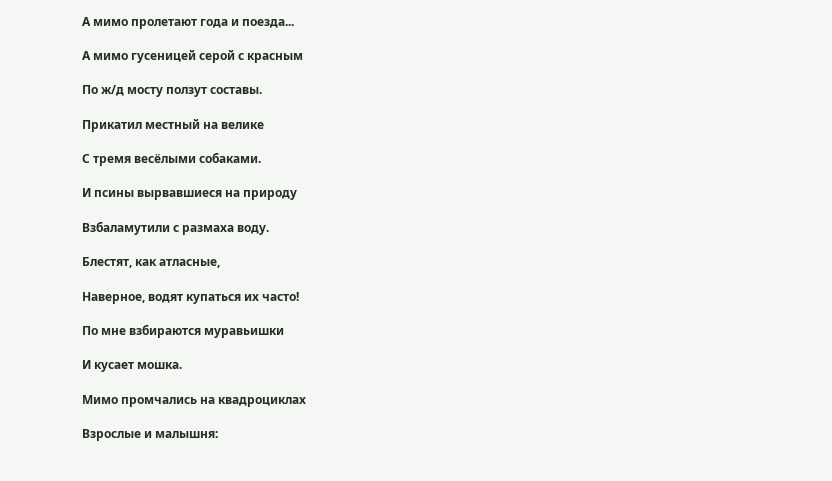А мимо пролетают года и поезда...

А мимо гусеницей серой с красным

По ж/д мосту ползут составы.

Прикатил местный на велике

С тремя весёлыми собаками.

И псины вырвавшиеся на природу

Взбаламутили с размаха воду.

Блестят, как атласные,

Наверное, водят купаться их часто!

По мне взбираются муравьишки

И кусает мошка.

Мимо промчались на квадроциклах

Взрослые и малышня: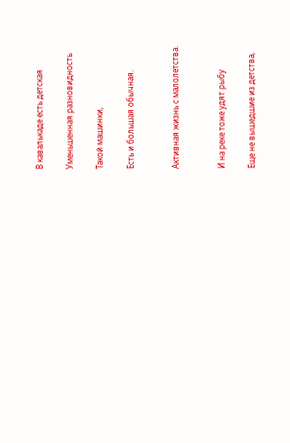В кавалькаде есть детская

Уменьшенная разновидность

Такой машинки,

Есть и большая обычная.


Активная жизнь с малолетства.


И на реке тоже удят рыбу

Еще не вышедшие из детства,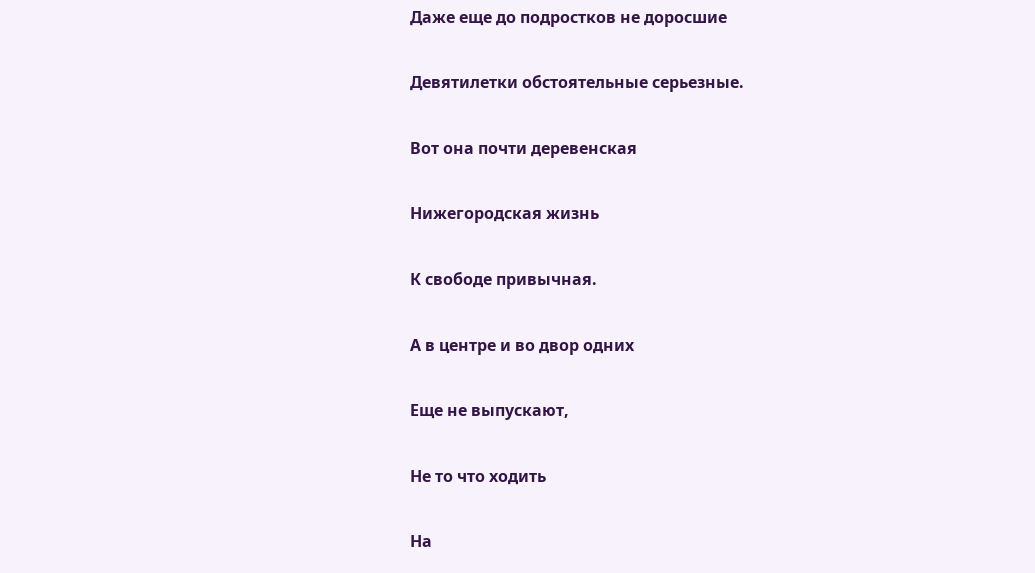Даже еще до подростков не доросшие

Девятилетки обстоятельные серьезные.

Вот она почти деревенская

Нижегородская жизнь

К свободе привычная.

А в центре и во двор одних

Еще не выпускают,

Не то что ходить

На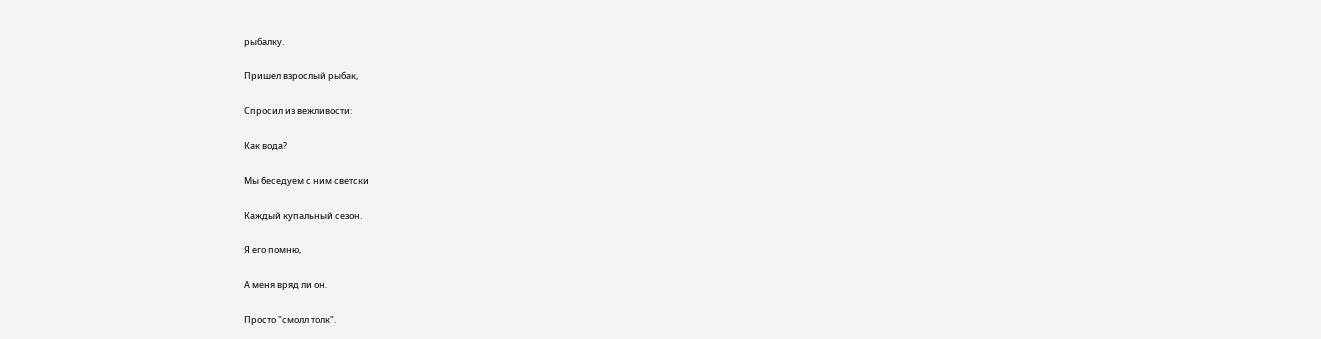рыбалку.

Пришел взрослый рыбак,

Спросил из вежливости:

Как вода?

Мы беседуем с ним светски

Каждый купальный сезон.

Я его помню,

А меня вряд ли он.

Просто "смолл толк".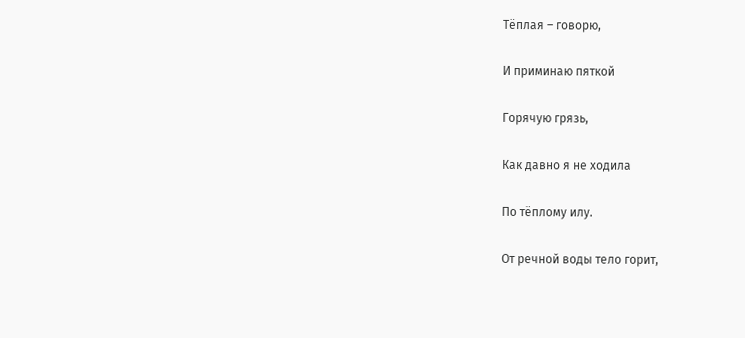Тёплая – говорю,

И приминаю пяткой

Горячую грязь,

Как давно я не ходила

По тёплому илу.

От речной воды тело горит,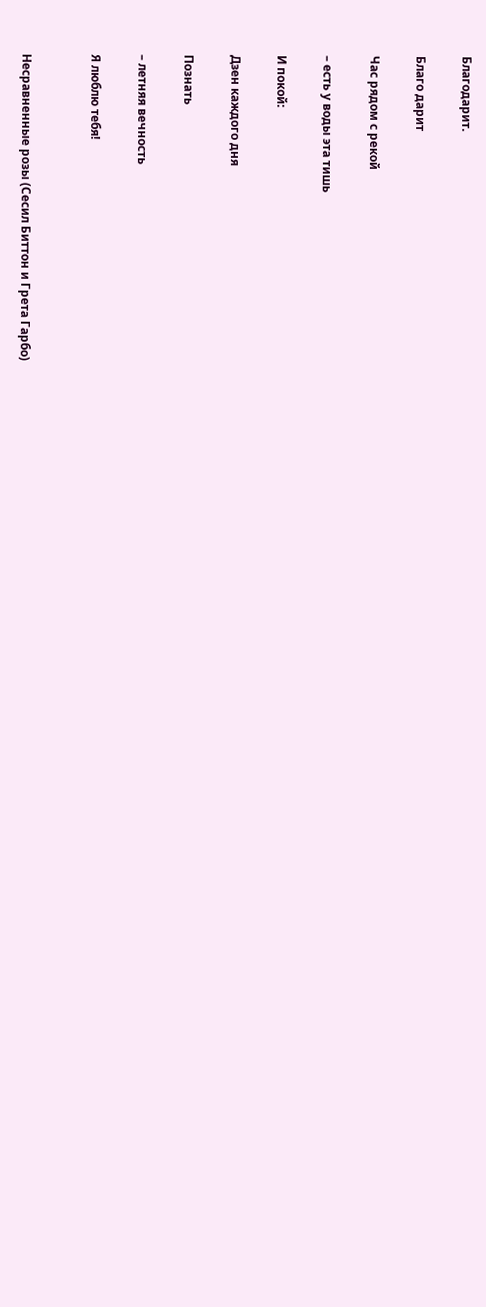Благодарит.

Благо дарит

Час рядом с рекой

– есть у воды эта тишь

И покой:

Дзен каждого дня

Познать

– летняя вечность

Я люблю тебя!


Несравненные розы (Сесил Биттон и Грета Гарбо)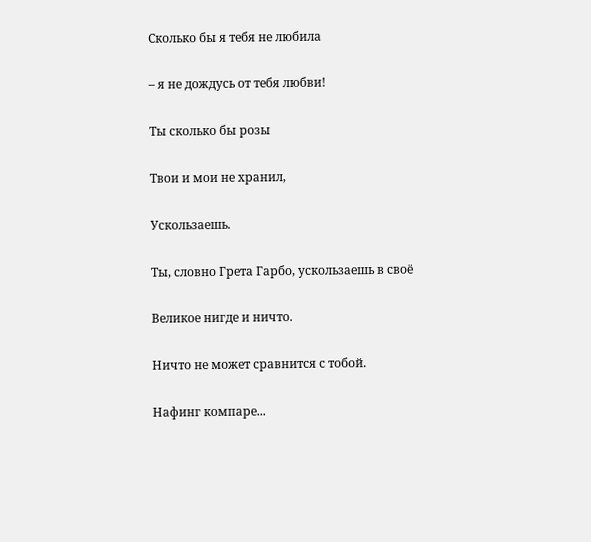Сколько бы я тебя не любила

– я не дождусь от тебя любви!

Ты сколько бы розы

Твои и мои не хранил,

Ускользаешь.

Ты, словно Грета Гарбо, ускользаешь в своё

Великое нигде и ничто.

Ничто не может сравнится с тобой.

Нафинг компаре...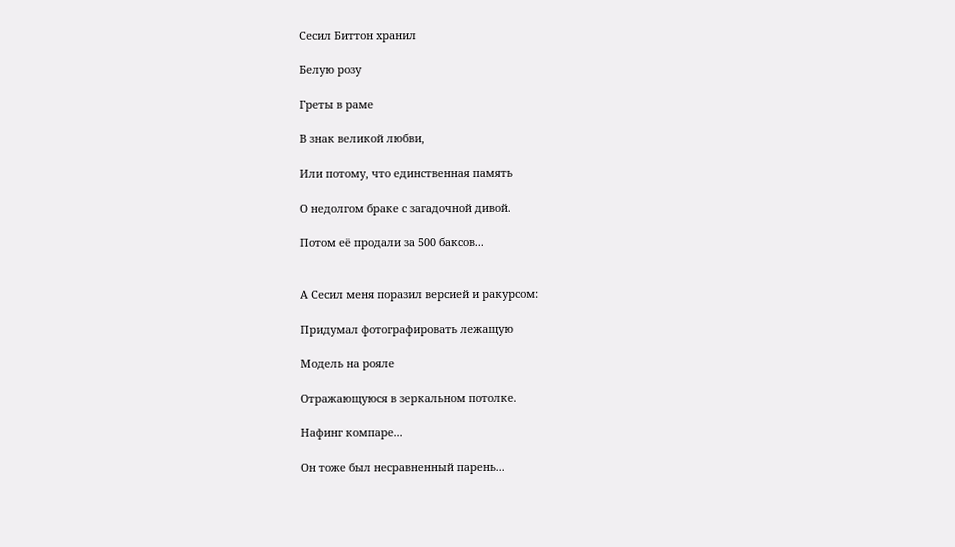Сесил Биттон хранил

Белую розу

Греты в раме

В знак великой любви,

Или потому, что единственная память

О недолгом браке с загадочной дивой.

Потом её продали за 500 баксов...


А Сесил меня поразил версией и ракурсом:

Придумал фотографировать лежащую

Модель на рояле

Отражающуюся в зеркальном потолке.

Нафинг компаре...

Он тоже был несравненный парень...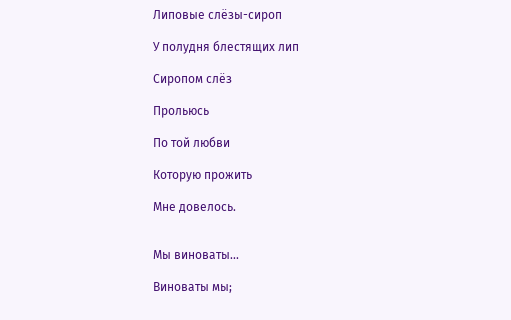Липовые слёзы-сироп

У полудня блестящих лип

Сиропом слёз

Прольюсь

По той любви

Которую прожить

Мне довелось.


Мы виноваты...

Виноваты мы;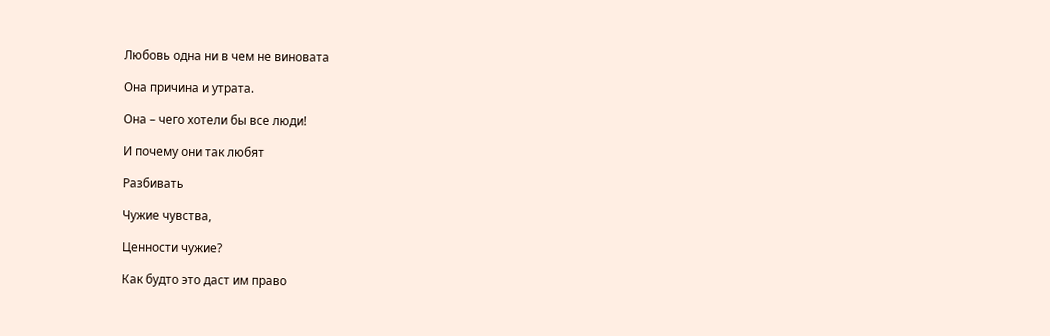Любовь одна ни в чем не виновата

Она причина и утрата.

Она – чего хотели бы все люди!

И почему они так любят

Разбивать

Чужие чувства,

Ценности чужие?

Как будто это даст им право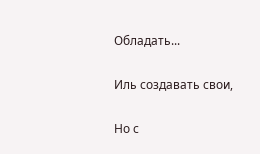Обладать...

Иль создавать свои,

Но с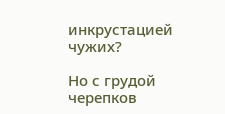инкрустацией чужих?

Но с грудой черепков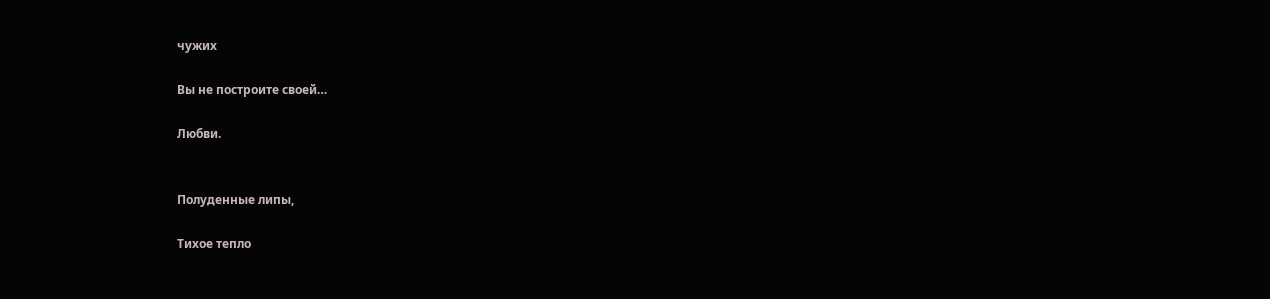чужих

Вы не построите своей…

Любви.


Полуденные липы,

Тихое тепло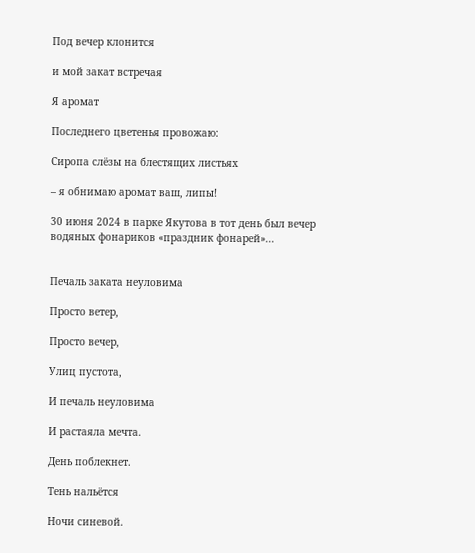Под вечер клонится

и мой закат встречая

Я аромат

Последнего цветенья провожаю:

Сиропа слёзы на блестящих листьях

– я обнимаю аромат ваш, липы!

30 июня 2024 в парке Якутова в тот день был вечер водяных фонариков «праздник фонарей»...


Печаль заката неуловима

Просто ветер,

Просто вечер,

Улиц пустота,

И печаль неуловима

И растаяла мечта.

День поблекнет.

Тень нальётся

Ночи синевой.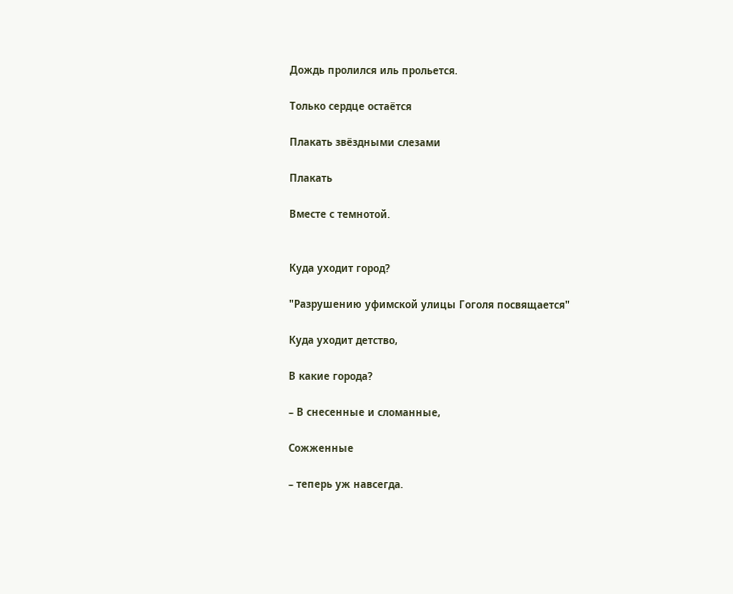Дождь пролился иль прольется.

Только сердце остаётся

Плакать звёздными слезами

Плакать

Вместе с темнотой.


Куда уходит город?

"Разрушению уфимской улицы Гоголя посвящается"

Куда уходит детство,

В какие города?

– В снесенные и сломанные,

Сожженные

– теперь уж навсегда.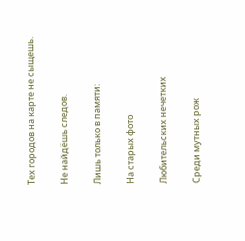Тех городов на карте не сыщешь.

Не найдёшь следов.

Лишь только в памяти:

На старых фото

Любительских нечетких

Среди мутных рож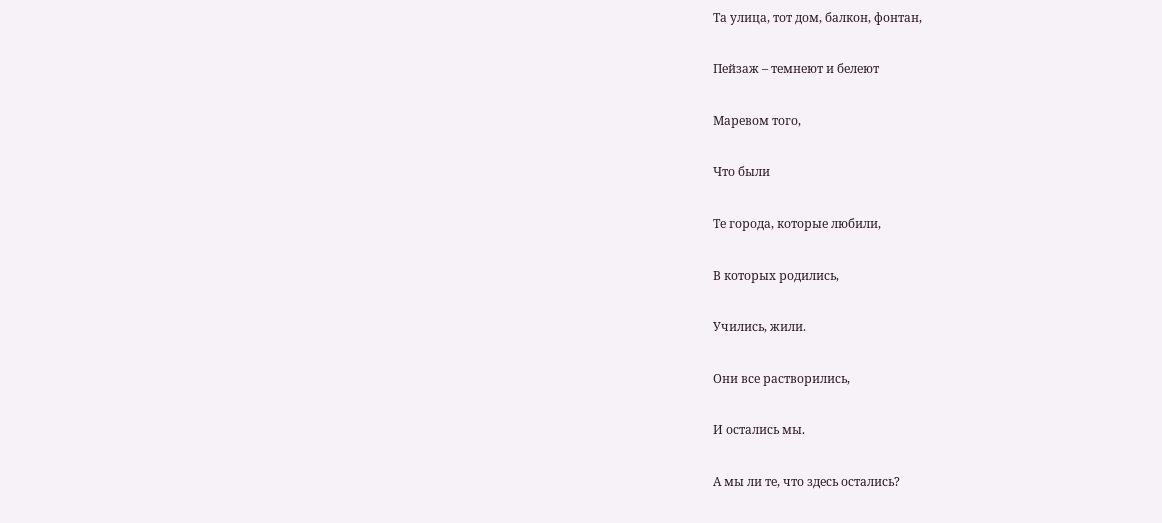Та улица, тот дом, балкон, фонтан,

Пейзаж – темнеют и белеют

Маревом того,

Что были

Те города, которые любили,

В которых родились,

Учились, жили.

Они все растворились,

И остались мы.

А мы ли те, что здесь остались?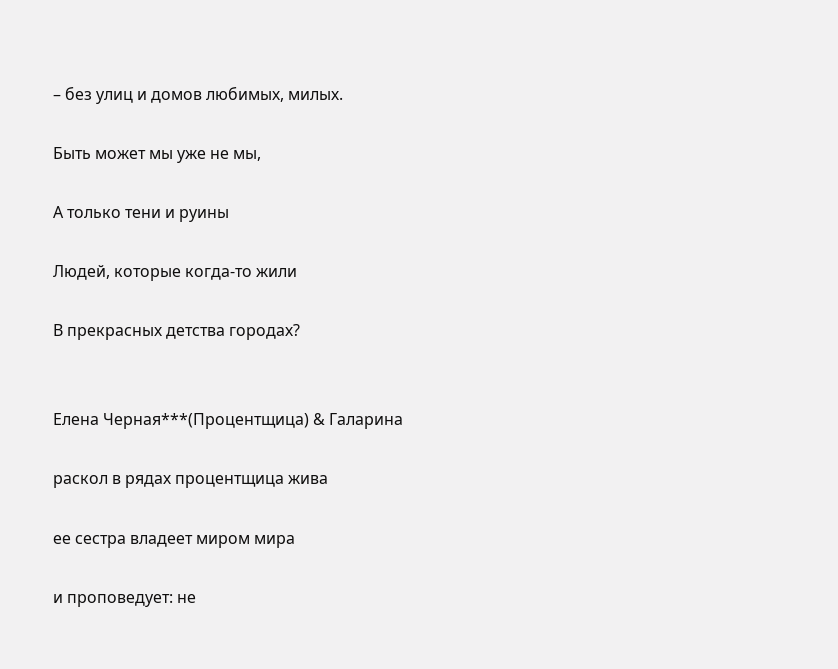– без улиц и домов любимых, милых.

Быть может мы уже не мы,

А только тени и руины

Людей, которые когда-то жили

В прекрасных детства городах?


Елена Черная***(Процентщица) & Галарина

раскол в рядах процентщица жива

ее сестра владеет миром мира

и проповедует: не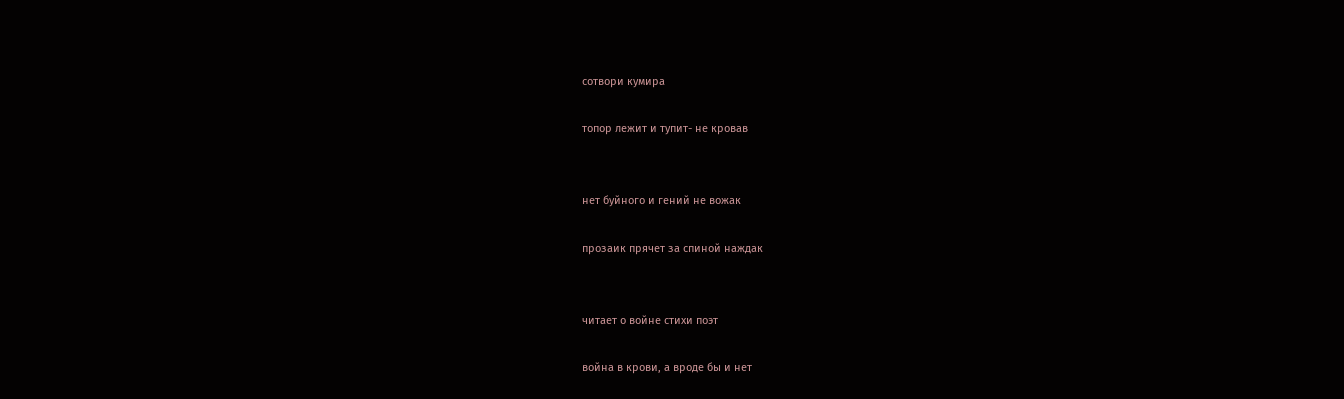сотвори кумира

топор лежит и тупит- не кровав


нет буйного и гений не вожак

прозаик прячет за спиной наждак


читает о войне стихи поэт

война в крови, а вроде бы и нет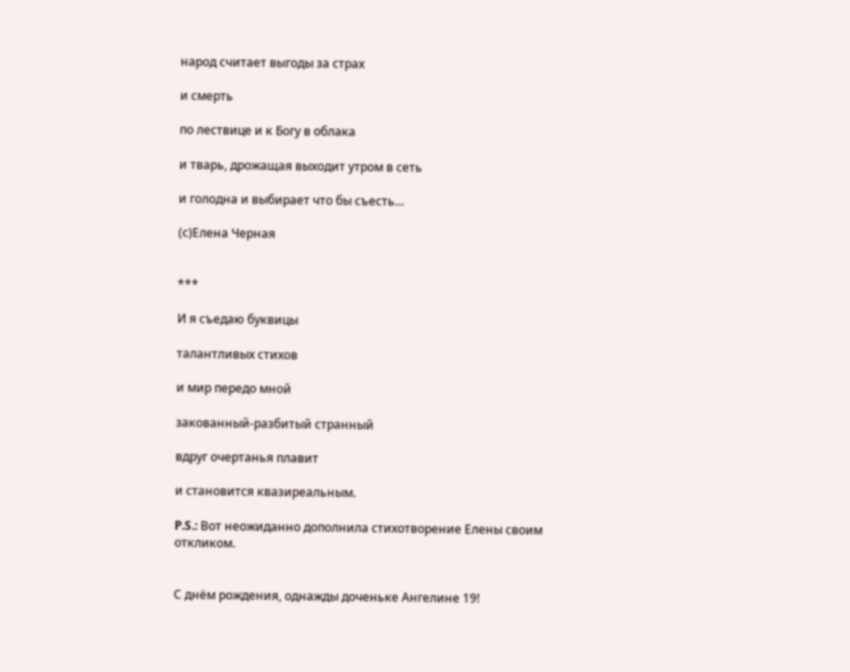народ считает выгоды за страх

и смерть

по лествице и к Богу в облака

и тварь, дрожащая выходит утром в сеть

и голодна и выбирает что бы съесть…

(с)Елена Черная


***

И я съедаю буквицы

талантливых стихов

и мир передо мной

закованный-разбитый странный

вдруг очертанья плавит

и становится квазиреальным.

P.S.: Вот неожиданно дополнила стихотворение Елены своим откликом.


С днём рождения, однажды доченьке Ангелине 19!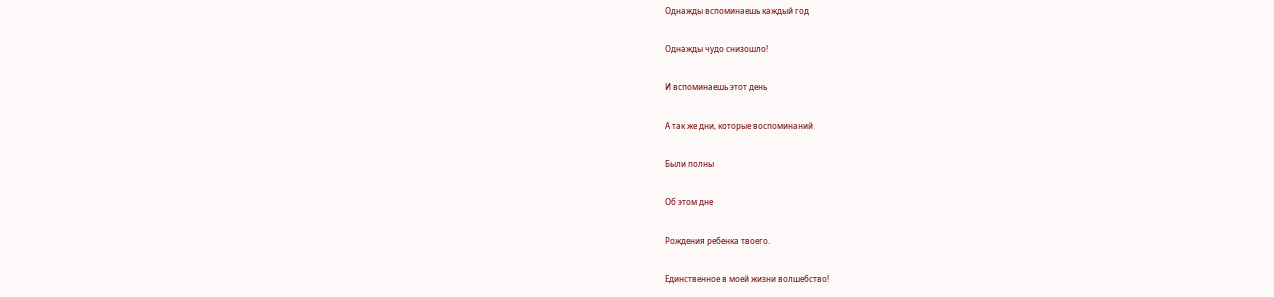Однажды вспоминаешь каждый год

Однажды чудо снизошло!

И вспоминаешь этот день

А так же дни, которые воспоминаний

Были полны

Об этом дне

Рождения ребенка твоего.

Единственное в моей жизни волшебство!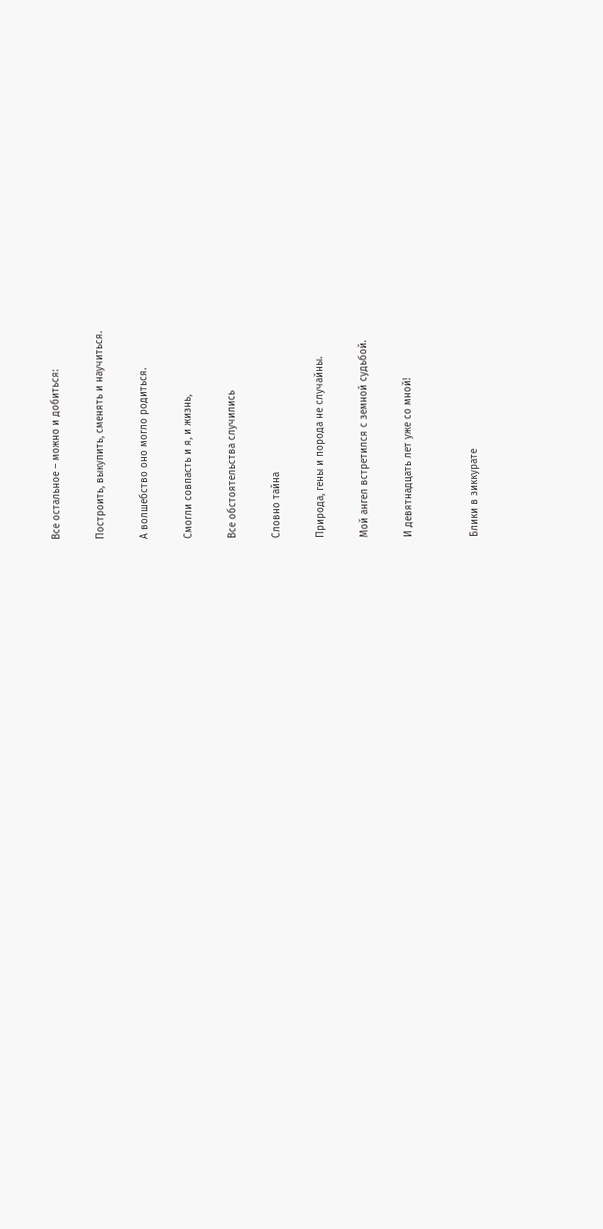Все остальное – можно и добиться:

Построить, выкупить, сменять и научиться.

А волшебство оно могло родиться.

Смогли совпасть и я, и жизнь,

Все обстоятельства случились

Словно тайна

Природа, гены и порода не случайны.

Мой ангел встретился с земной судьбой.

И девятнадцать лет уже со мной!


Блики в зиккурате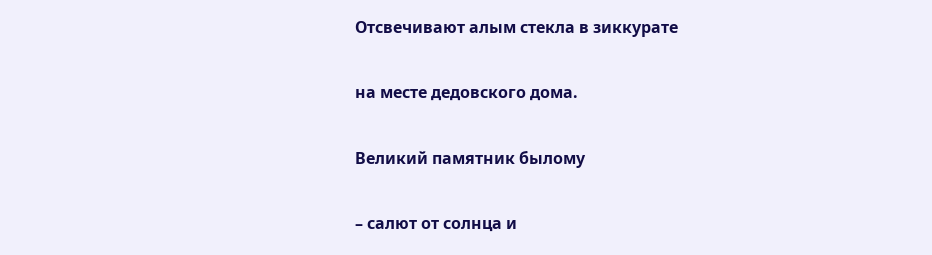Отсвечивают алым стекла в зиккурате

на месте дедовского дома.

Великий памятник былому

– салют от солнца и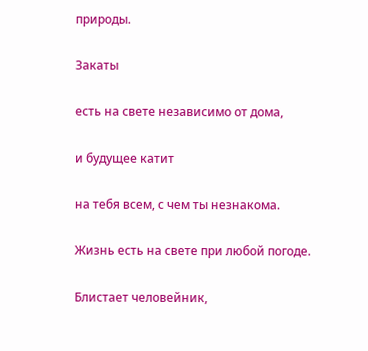природы.

Закаты

есть на свете независимо от дома,

и будущее катит

на тебя всем, с чем ты незнакома.

Жизнь есть на свете при любой погоде.

Блистает человейник,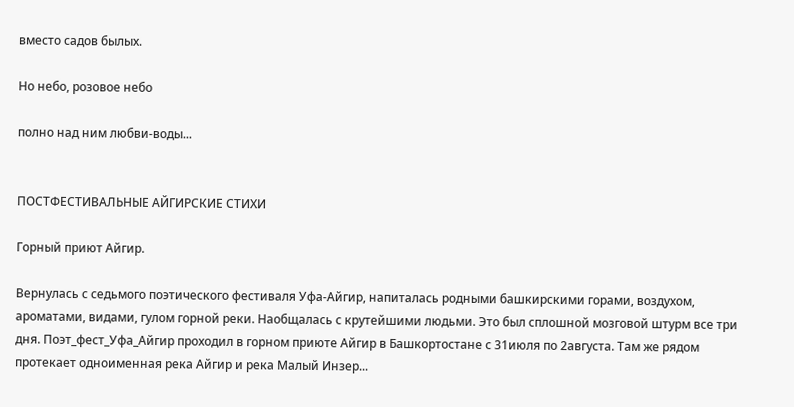вместо садов былых.

Но небо, розовое небо

полно над ним любви-воды...


ПОСТФЕСТИВАЛЬНЫЕ АЙГИРСКИЕ СТИХИ

Горный приют Айгир.

Вернулась с седьмого поэтического фестиваля Уфа-Айгир, напиталась родными башкирскими горами, воздухом, ароматами, видами, гулом горной реки. Наобщалась с крутейшими людьми. Это был сплошной мозговой штурм все три дня. Поэт_фест_Уфа_Айгир проходил в горном приюте Айгир в Башкортостане с 31июля по 2августа. Там же рядом протекает одноименная река Айгир и река Малый Инзер...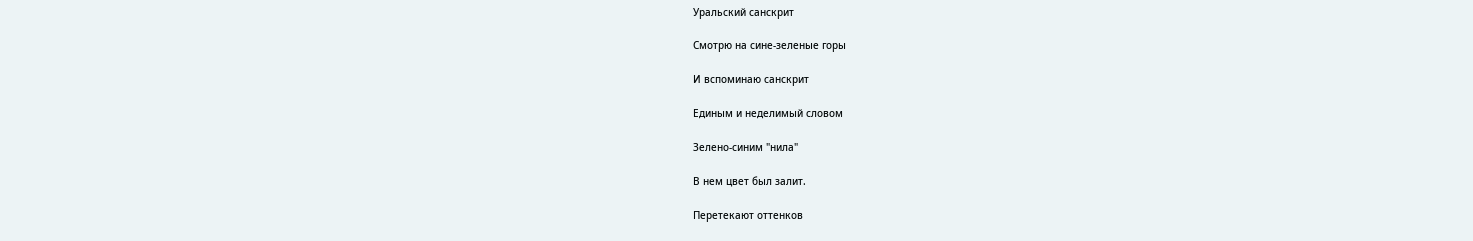Уральский санскрит

Смотрю на сине-зеленые горы

И вспоминаю санскрит

Единым и неделимый словом

Зелено-синим "нила"

В нем цвет был залит.

Перетекают оттенков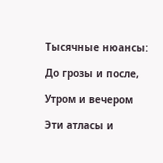Тысячные нюансы:

До грозы и после,

Утром и вечером

Эти атласы и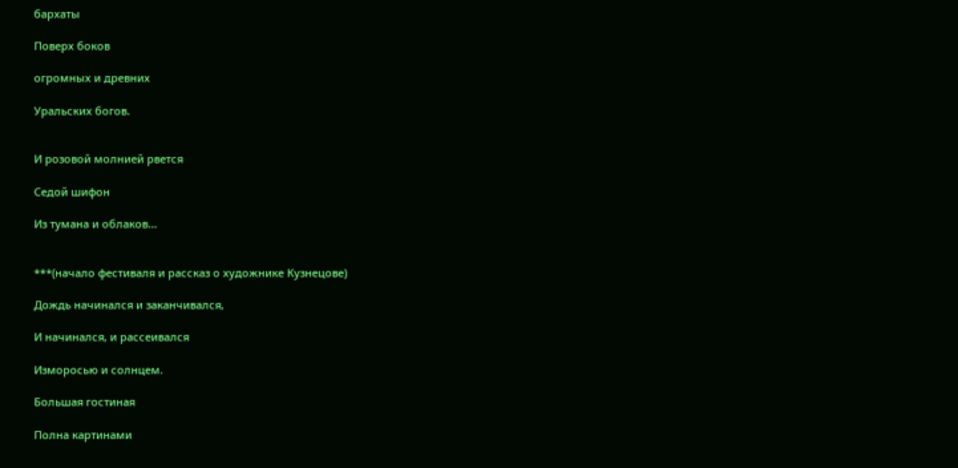бархаты

Поверх боков

огромных и древних

Уральских богов.


И розовой молнией рвется

Седой шифон

Из тумана и облаков...


***(начало фестиваля и рассказ о художнике Кузнецове)

Дождь начинался и заканчивался,

И начинался, и рассеивался

Изморосью и солнцем.

Большая гостиная

Полна картинами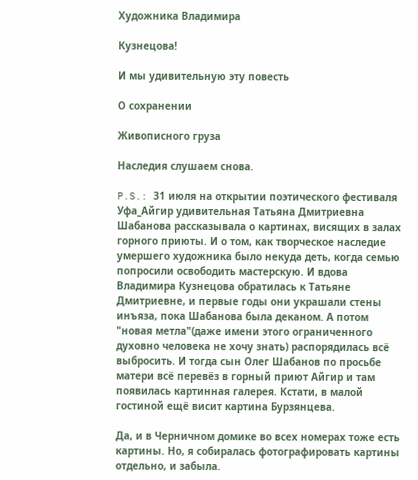Художника Владимира

Кузнецова!

И мы удивительную эту повесть

О сохранении

Живописного груза

Наследия слушаем снова.

P.S.: З1 июля на открытии поэтического фестиваля Уфа_Айгир удивительная Татьяна Дмитриевна Шабанова рассказывала о картинах, висящих в залах горного приюты. И о том, как творческое наследие умершего художника было некуда деть, когда семью попросили освободить мастерскую. И вдова Владимира Кузнецова обратилась к Татьяне Дмитриевне, и первые годы они украшали стены инъяза, пока Шабанова была деканом. А потом "новая метла"(даже имени этого ограниченного духовно человека не хочу знать) распорядилась всё выбросить. И тогда сын Олег Шабанов по просьбе матери всё перевёз в горный приют Айгир и там появилась картинная галерея. Кстати, в малой гостиной ещё висит картина Бурзянцева.

Да, и в Черничном домике во всех номерах тоже есть картины. Но, я собиралась фотографировать картины отдельно, и забыла.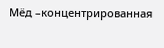Мёд –концентрированная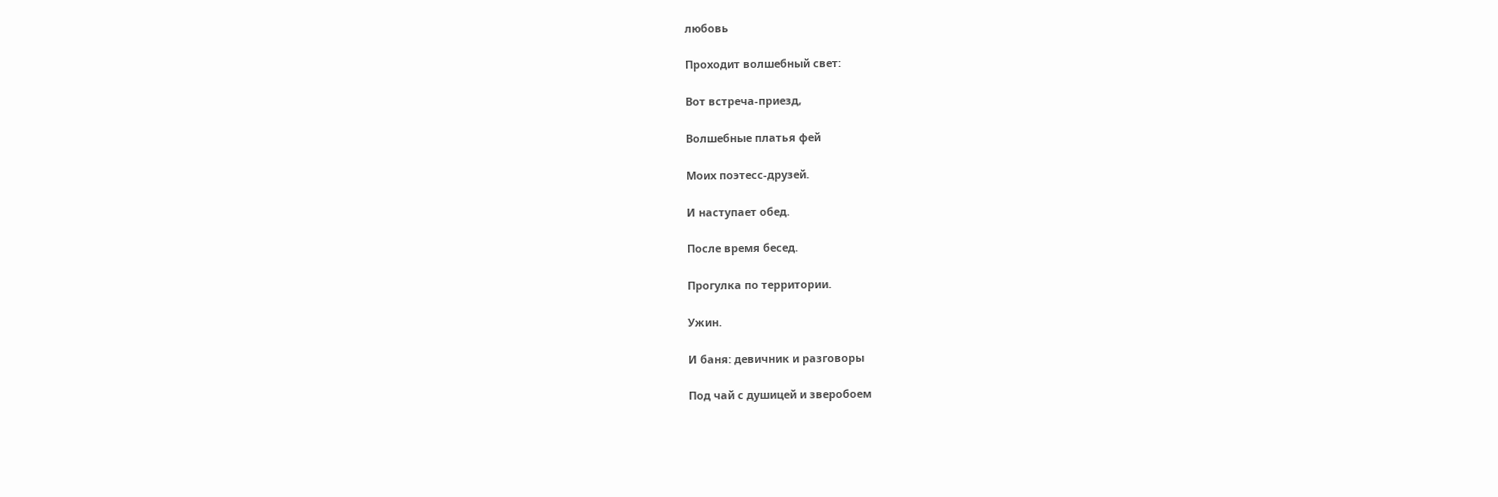любовь

Проходит волшебный свет:

Вот встреча-приезд,

Волшебные платья фей

Моих поэтесс-друзей.

И наступает обед.

После время бесед.

Прогулка по территории.

Ужин.

И баня: девичник и разговоры

Под чай с душицей и зверобоем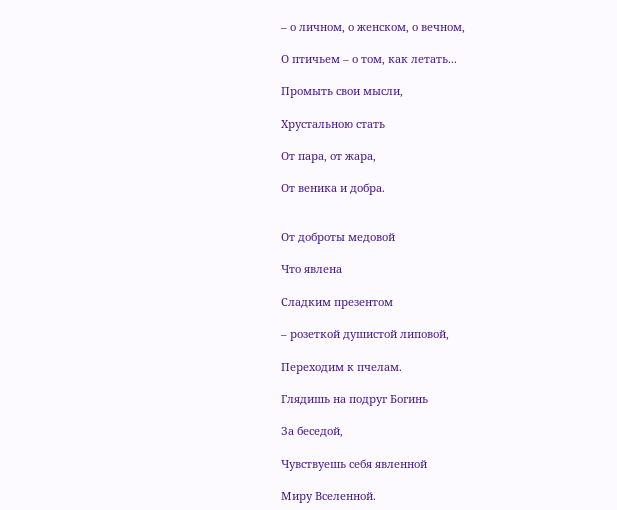– о личном, о женском, о вечном,

О птичьем – о том, как летать...

Промыть свои мысли,

Хрустальною стать

От пара, от жара,

От веника и добра.


От доброты медовой

Что явлена

Сладким презентом

– розеткой душистой липовой,

Переходим к пчелам.

Глядишь на подруг Богинь

За беседой,

Чувствуешь себя явленной

Миру Вселенной.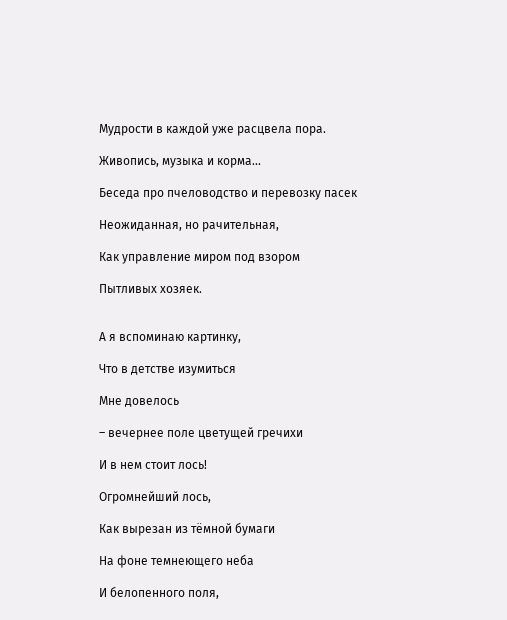Мудрости в каждой уже расцвела пора.

Живопись, музыка и корма...

Беседа про пчеловодство и перевозку пасек

Неожиданная, но рачительная,

Как управление миром под взором

Пытливых хозяек.


А я вспоминаю картинку,

Что в детстве изумиться

Мне довелось

– вечернее поле цветущей гречихи

И в нем стоит лось!

Огромнейший лось,

Как вырезан из тёмной бумаги

На фоне темнеющего неба

И белопенного поля,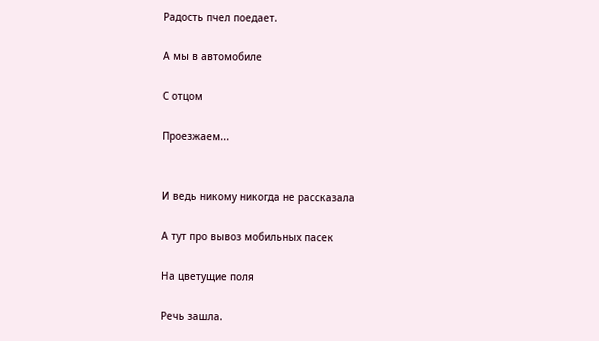Радость пчел поедает.

А мы в автомобиле

С отцом

Проезжаем...


И ведь никому никогда не рассказала

А тут про вывоз мобильных пасек

На цветущие поля

Речь зашла.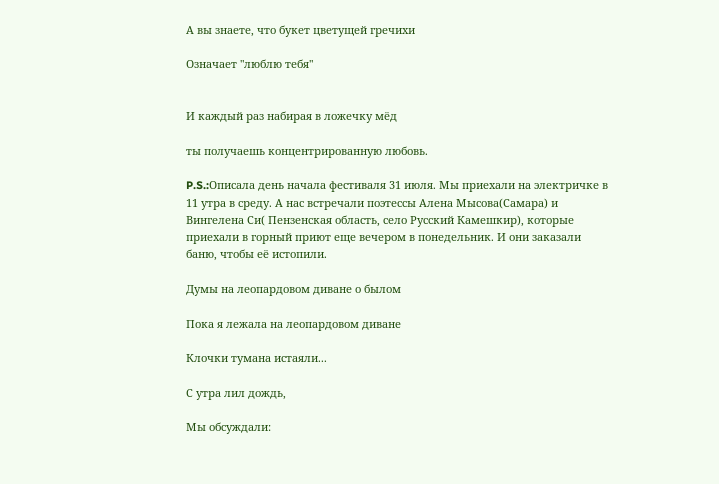А вы знаете, что букет цветущей гречихи

Означает "люблю тебя"


И каждый раз набирая в ложечку мёд

ты получаешь концентрированную любовь.

P.S.:Описала день начала фестиваля 31 июля. Мы приехали на электричке в 11 утра в среду. А нас встречали поэтессы Алена Мысова(Самара) и Вингелена Си( Пензенская область, село Русский Камешкир), которые приехали в горный приют еще вечером в понедельник. И они заказали баню, чтобы её истопили.

Думы на леопардовом диване о былом

Пока я лежала на леопардовом диване

Клочки тумана истаяли...

С утра лил дождь,

Мы обсуждали: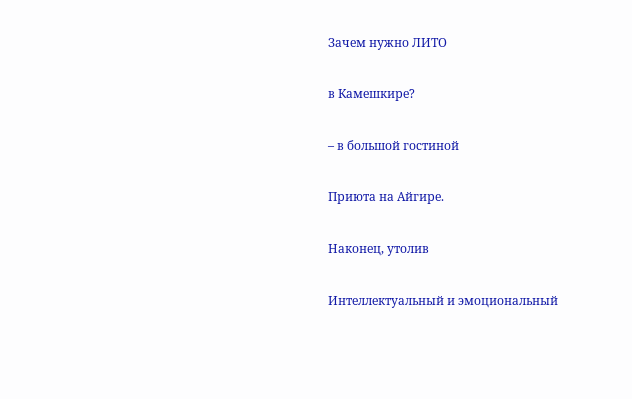Зачем нужно ЛИТО

в Камешкире?

– в большой гостиной

Приюта на Айгире.

Наконец, утолив

Интеллектуальный и эмоциональный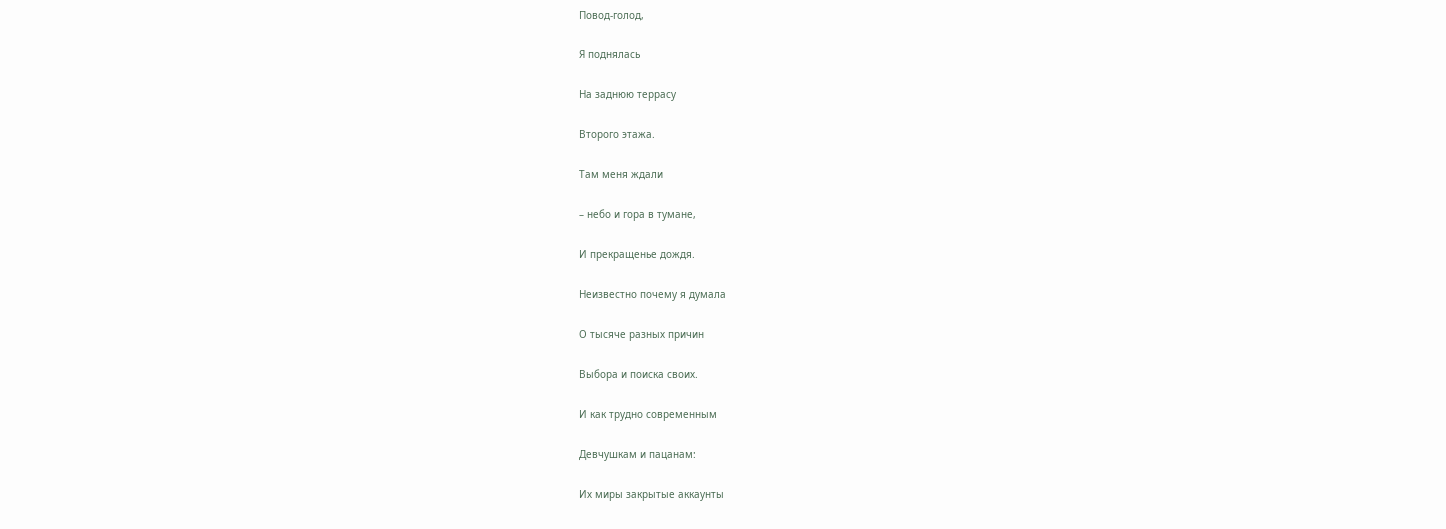Повод-голод,

Я поднялась

На заднюю террасу

Второго этажа.

Там меня ждали

– небо и гора в тумане,

И прекращенье дождя.

Неизвестно почему я думала

О тысяче разных причин

Выбора и поиска своих.

И как трудно современным

Девчушкам и пацанам:

Их миры закрытые аккаунты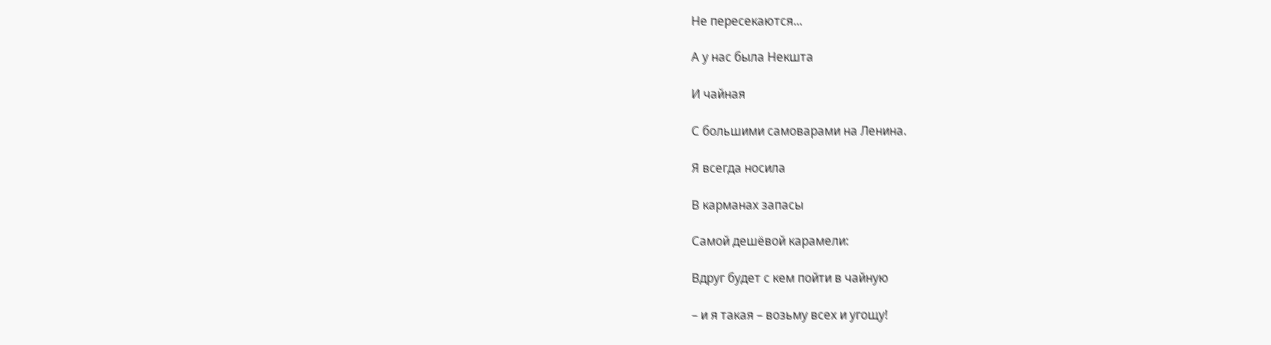Не пересекаются...

А у нас была Некшта

И чайная

С большими самоварами на Ленина.

Я всегда носила

В карманах запасы

Самой дешёвой карамели:

Вдруг будет с кем пойти в чайную

– и я такая – возьму всех и угощу!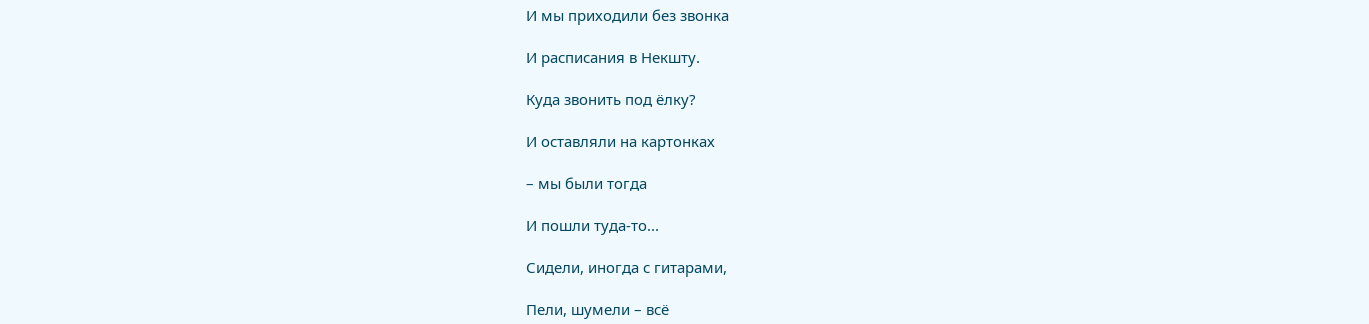И мы приходили без звонка

И расписания в Некшту.

Куда звонить под ёлку?

И оставляли на картонках

– мы были тогда

И пошли туда-то...

Сидели, иногда с гитарами,

Пели, шумели – всё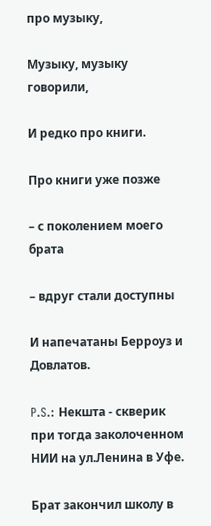про музыку,

Музыку, музыку говорили,

И редко про книги.

Про книги уже позже

– с поколением моего брата

– вдруг стали доступны

И напечатаны Берроуз и Довлатов.

P.S.: Некшта - скверик при тогда заколоченном НИИ на ул.Ленина в Уфе.

Брат закончил школу в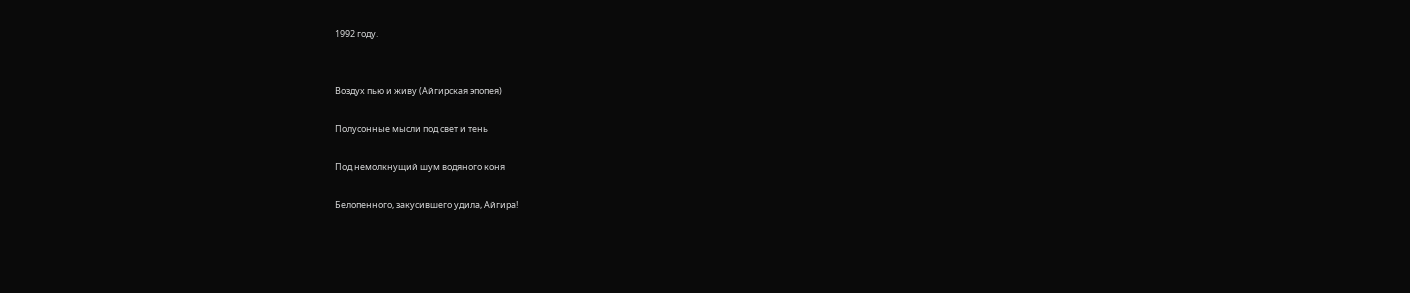1992 году.


Воздух пью и живу (Айгирская эпопея)

Полусонные мысли под свет и тень

Под немолкнущий шум водяного коня

Белопенного, закусившего удила, Айгира!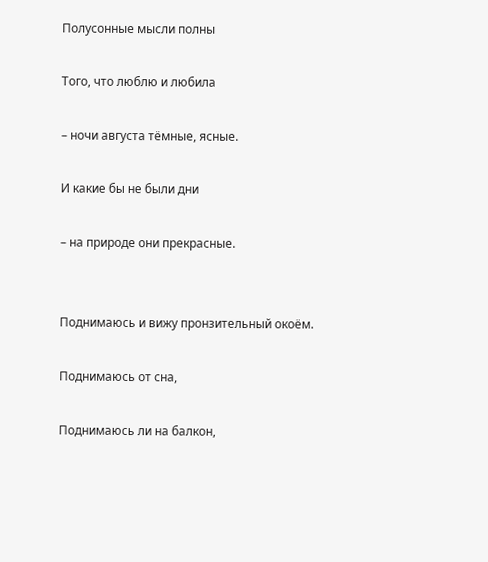Полусонные мысли полны

Того, что люблю и любила

– ночи августа тёмные, ясные.

И какие бы не были дни

– на природе они прекрасные.


Поднимаюсь и вижу пронзительный окоём.

Поднимаюсь от сна,

Поднимаюсь ли на балкон,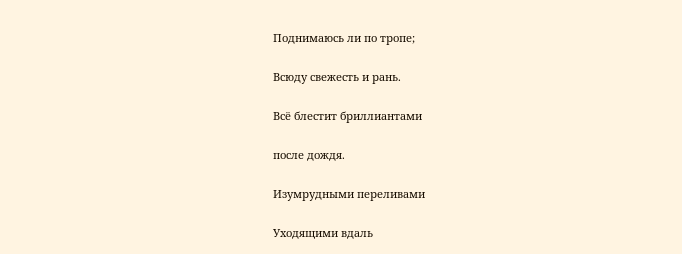Поднимаюсь ли по тропе;

Всюду свежесть и рань.

Всё блестит бриллиантами

после дождя.

Изумрудными переливами

Уходящими вдаль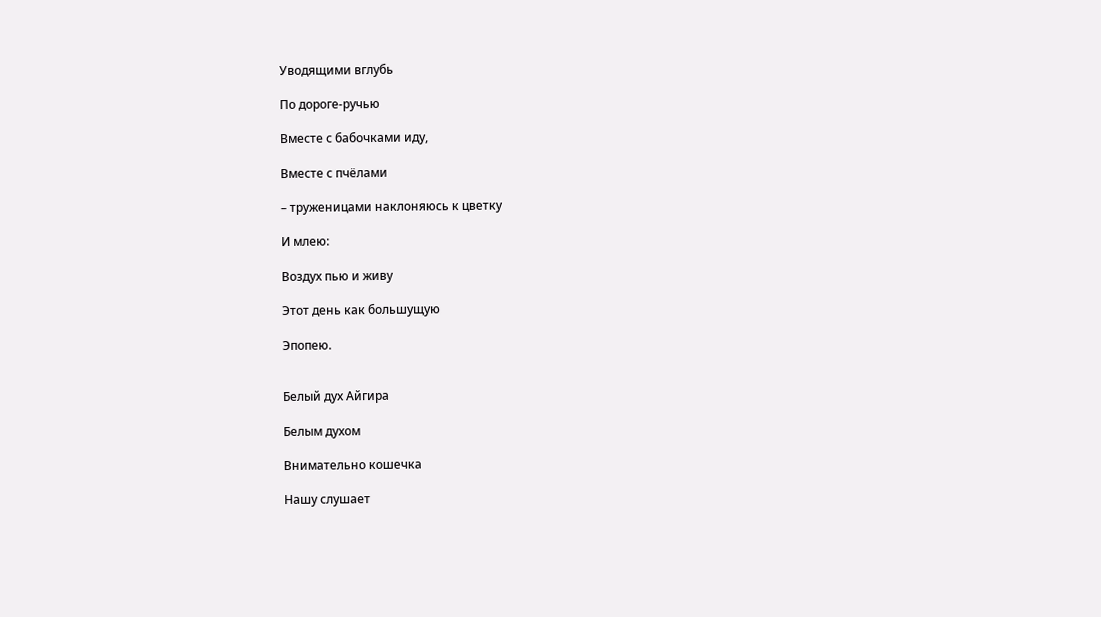Уводящими вглубь

По дороге-ручью

Вместе с бабочками иду,

Вместе с пчёлами

– труженицами наклоняюсь к цветку

И млею:

Воздух пью и живу

Этот день как большущую

Эпопею.


Белый дух Айгира

Белым духом

Внимательно кошечка

Нашу слушает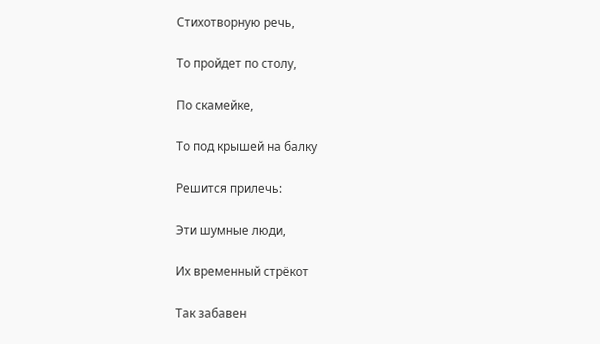Стихотворную речь,

То пройдет по столу,

По скамейке,

То под крышей на балку

Решится прилечь:

Эти шумные люди,

Их временный стрёкот

Так забавен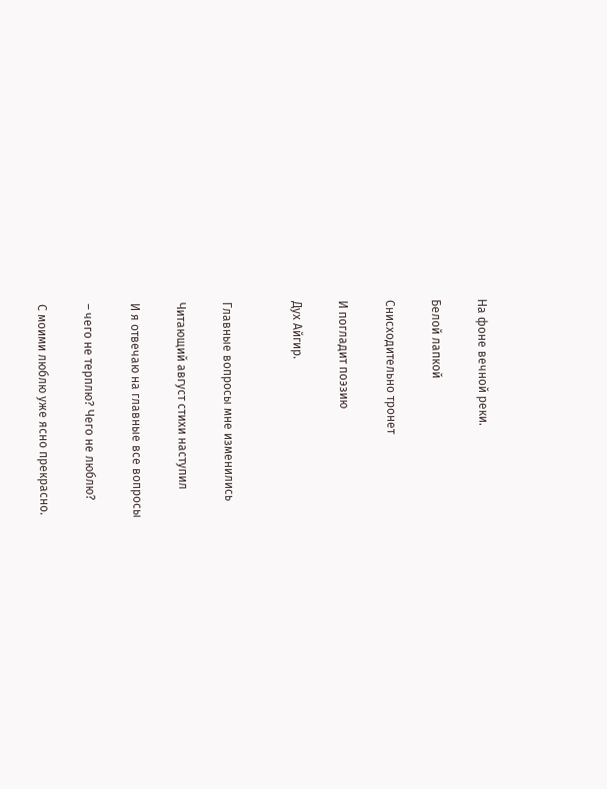На фоне вечной реки.

Белой лапкой

Снисходительно тронет

И погладит поэзию

Дух Айгир.


Главные вопросы мне изменились

Читающий август стихи наступил

И я отвечаю на главные все вопросы

– чего не терплю? Чего не люблю?

С моими люблю уже ясно прекрасно.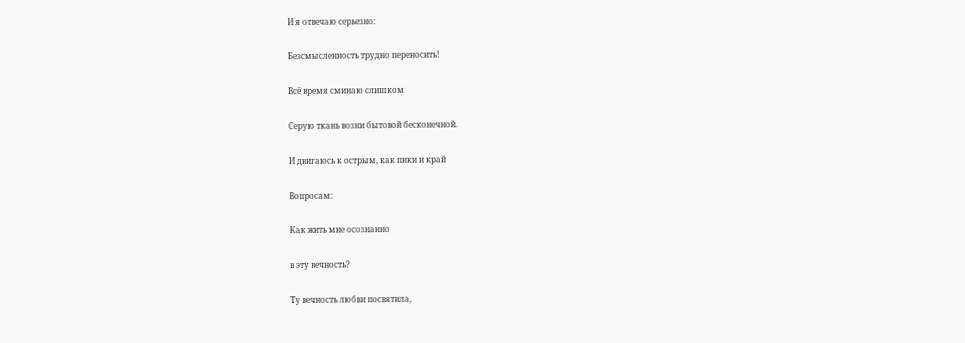И я отвечаю серьезно:

Безсмысленность трудно переносить!

Всё время сминаю слишком

Серую ткань возни бытовой бесконечной.

И двигаюсь к острым, как пики и край

Вопросам:

Как жить мне осознанно

в эту вечность?

Ту вечность любви посвятила,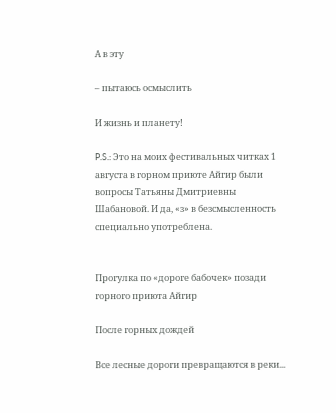А в эту

– пытаюсь осмыслить

И жизнь и планету!

P.S.: Это на моих фестивальных читках 1 августа в горном приюте Айгир были вопросы Татьяны Дмитриевны Шабановой. И да, «з» в безсмысленность специально употреблена.


Прогулка по «дороге бабочек» позади горного приюта Айгир

После горных дождей

Все лесные дороги превращаются в реки...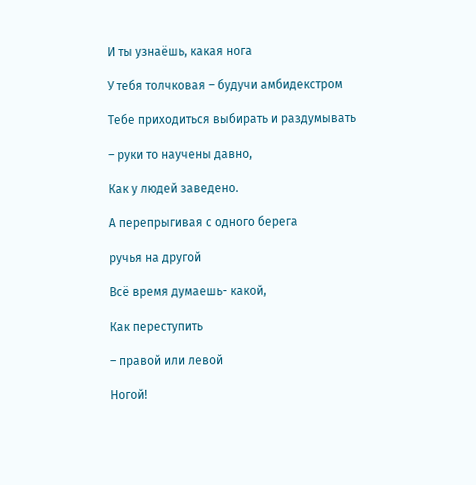И ты узнаёшь, какая нога

У тебя толчковая – будучи амбидекстром

Тебе приходиться выбирать и раздумывать

– руки то научены давно,

Как у людей заведено.

А перепрыгивая с одного берега

ручья на другой

Всё время думаешь- какой,

Как переступить

– правой или левой

Ногой!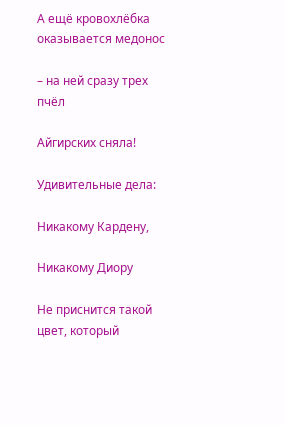А ещё кровохлёбка оказывается медонос

– на ней сразу трех пчёл

Айгирских сняла!

Удивительные дела:

Никакому Кардену,

Никакому Диору

Не приснится такой цвет, который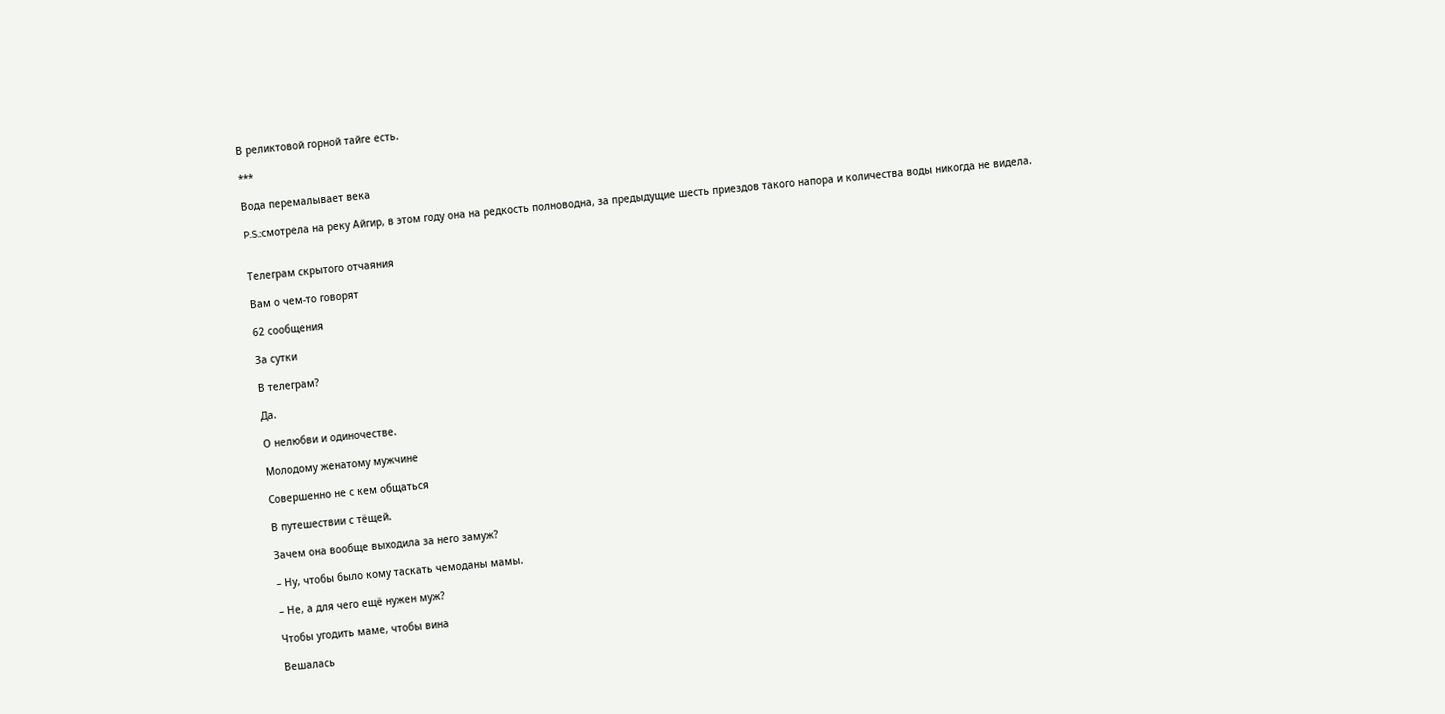В реликтовой горной тайге есть.

***

Вода перемалывает века

P.S.:смотрела на реку Айгир, в этом году она на редкость полноводна, за предыдущие шесть приездов такого напора и количества воды никогда не видела.


Телеграм скрытого отчаяния

Вам о чем-то говорят

62 сообщения

За сутки

В телеграм?

Да.

О нелюбви и одиночестве.

Молодому женатому мужчине

Совершенно не с кем общаться

В путешествии с тёщей.

Зачем она вообще выходила за него замуж?

– Ну, чтобы было кому таскать чемоданы мамы.

– Не, а для чего ещё нужен муж?

Чтобы угодить маме, чтобы вина

Вешалась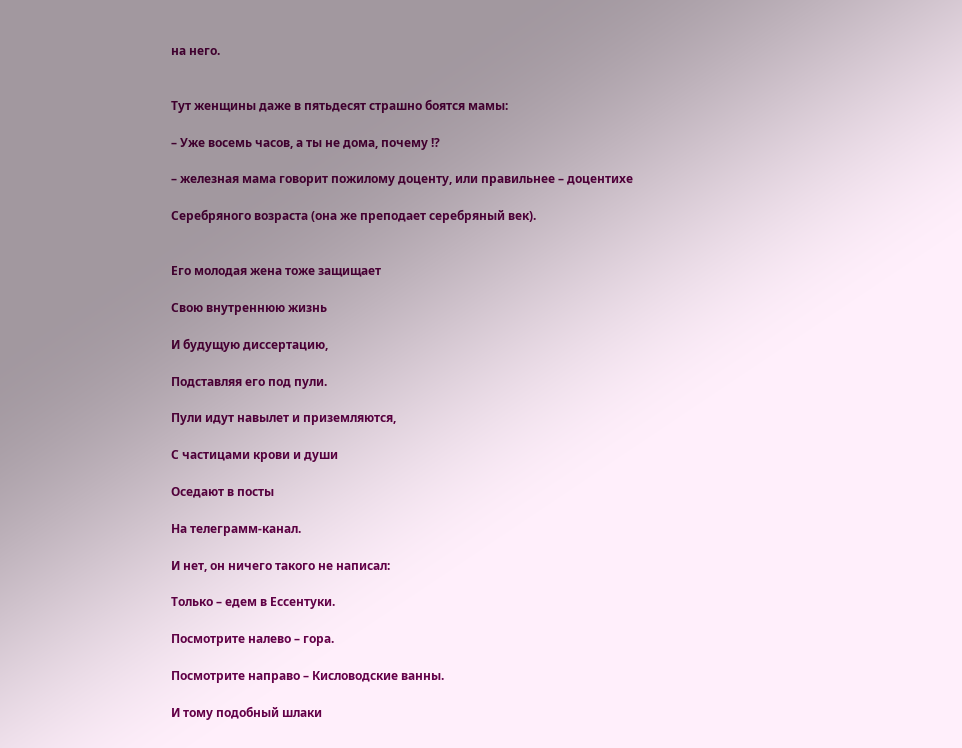на него.


Тут женщины даже в пятьдесят страшно боятся мамы:

– Уже восемь часов, а ты не дома, почему !?

– железная мама говорит пожилому доценту, или правильнее – доцентихе

Серебряного возраста (она же преподает серебряный век).


Его молодая жена тоже защищает

Свою внутреннюю жизнь

И будущую диссертацию,

Подставляя его под пули.

Пули идут навылет и приземляются,

С частицами крови и души

Оседают в посты

На телеграмм-канал.

И нет, он ничего такого не написал:

Только – едем в Ессентуки.

Посмотрите налево – гора.

Посмотрите направо – Кисловодские ванны.

И тому подобный шлаки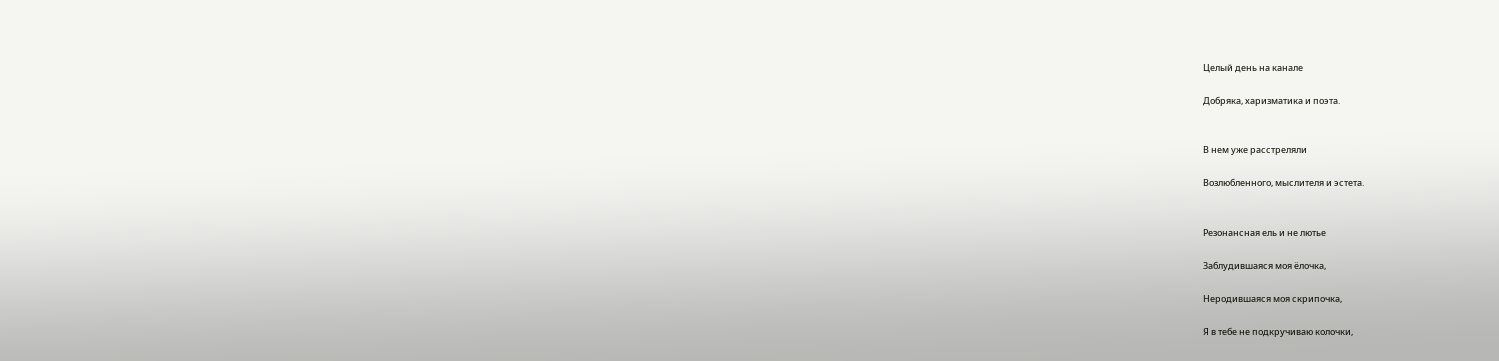Целый день на канале

Добряка, харизматика и поэта.


В нем уже расстреляли

Возлюбленного, мыслителя и эстета.


Резонансная ель и не лютье

Заблудившаяся моя ёлочка,

Неродившаяся моя скрипочка,

Я в тебе не подкручиваю колочки,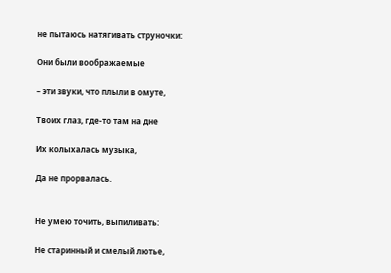не пытаюсь натягивать струночки:

Они были воображаемые

– эти звуки, что плыли в омуте,

Твоих глаз, где-то там на дне

Их колыхалась музыка,

Да не прорвалась.


Не умею точить, выпиливать:

Не старинный и смелый лютье,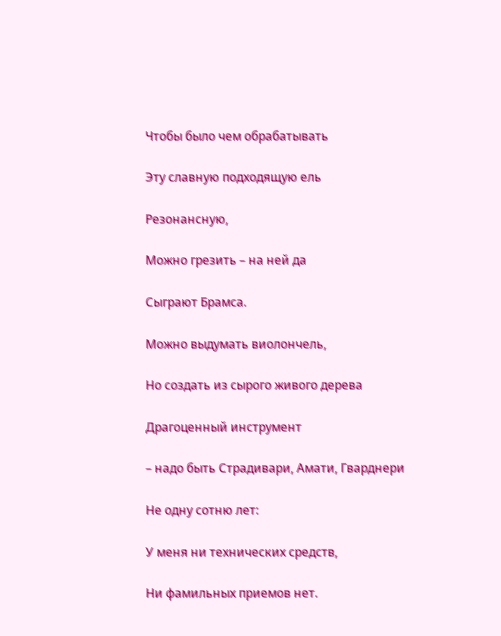Чтобы было чем обрабатывать

Эту славную подходящую ель

Резонансную,

Можно грезить – на ней да

Сыграют Брамса.

Можно выдумать виолончель,

Но создать из сырого живого дерева

Драгоценный инструмент

– надо быть Страдивари, Амати, Гварднери

Не одну сотню лет:

У меня ни технических средств,

Ни фамильных приемов нет.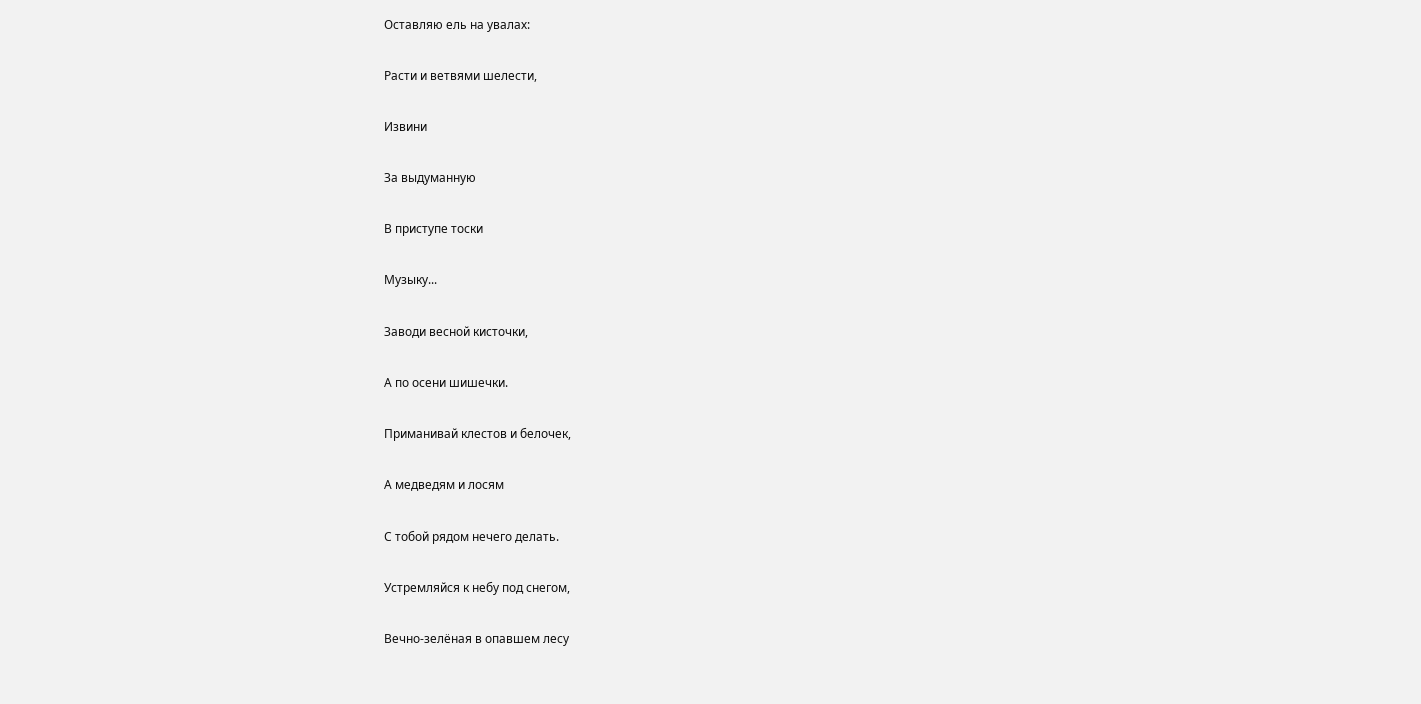Оставляю ель на увалах:

Расти и ветвями шелести,

Извини

За выдуманную

В приступе тоски

Музыку...

Заводи весной кисточки,

А по осени шишечки.

Приманивай клестов и белочек,

А медведям и лосям

С тобой рядом нечего делать.

Устремляйся к небу под снегом,

Вечно-зелёная в опавшем лесу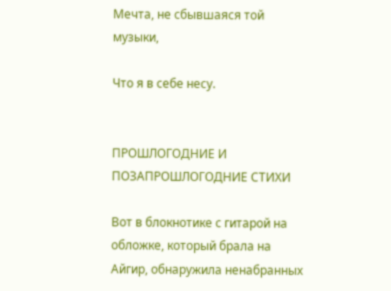Мечта, не сбывшаяся той музыки,

Что я в себе несу.


ПРОШЛОГОДНИЕ И ПОЗАПРОШЛОГОДНИЕ СТИХИ

Вот в блокнотике с гитарой на обложке, который брала на Айгир, обнаружила ненабранных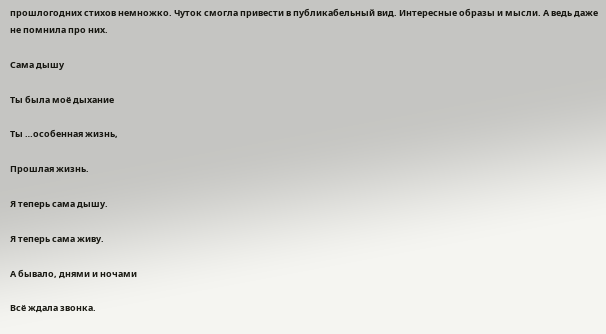прошлогодних стихов немножко. Чуток смогла привести в публикабельный вид. Интересные образы и мысли. А ведь даже не помнила про них.

Сама дышу

Ты была моё дыхание

Ты …особенная жизнь,

Прошлая жизнь.

Я теперь сама дышу.

Я теперь сама живу.

А бывало, днями и ночами

Всё ждала звонка.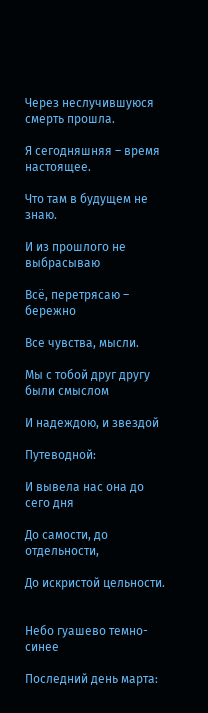Через неслучившуюся смерть прошла.

Я сегодняшняя – время настоящее.

Что там в будущем не знаю.

И из прошлого не выбрасываю

Всё, перетрясаю – бережно

Все чувства, мысли.

Мы с тобой друг другу были смыслом

И надеждою, и звездой

Путеводной:

И вывела нас она до сего дня

До самости, до отдельности,

До искристой цельности.


Небо гуашево темно-синее

Последний день марта: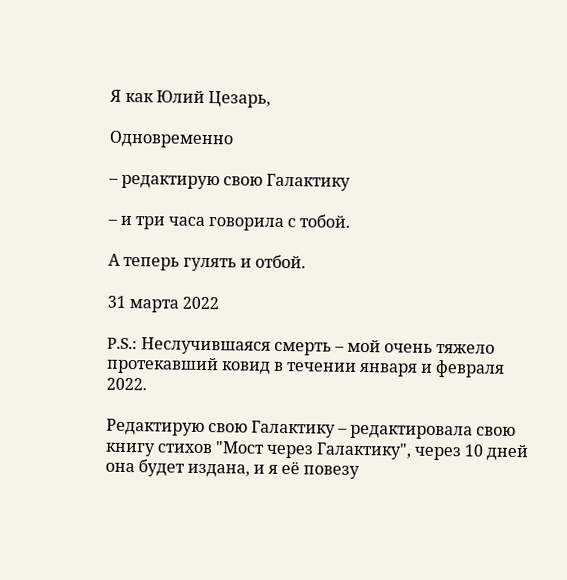Я как Юлий Цезарь,

Одновременно

– редактирую свою Галактику

– и три часа говорила с тобой.

А теперь гулять и отбой.

31 марта 2022

P.S.: Неслучившаяся смерть – мой очень тяжело протекавший ковид в течении января и февраля 2022.

Редактирую свою Галактику – редактировала свою книгу стихов "Мост через Галактику", через 10 дней она будет издана, и я её повезу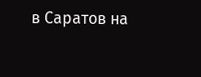в Саратов на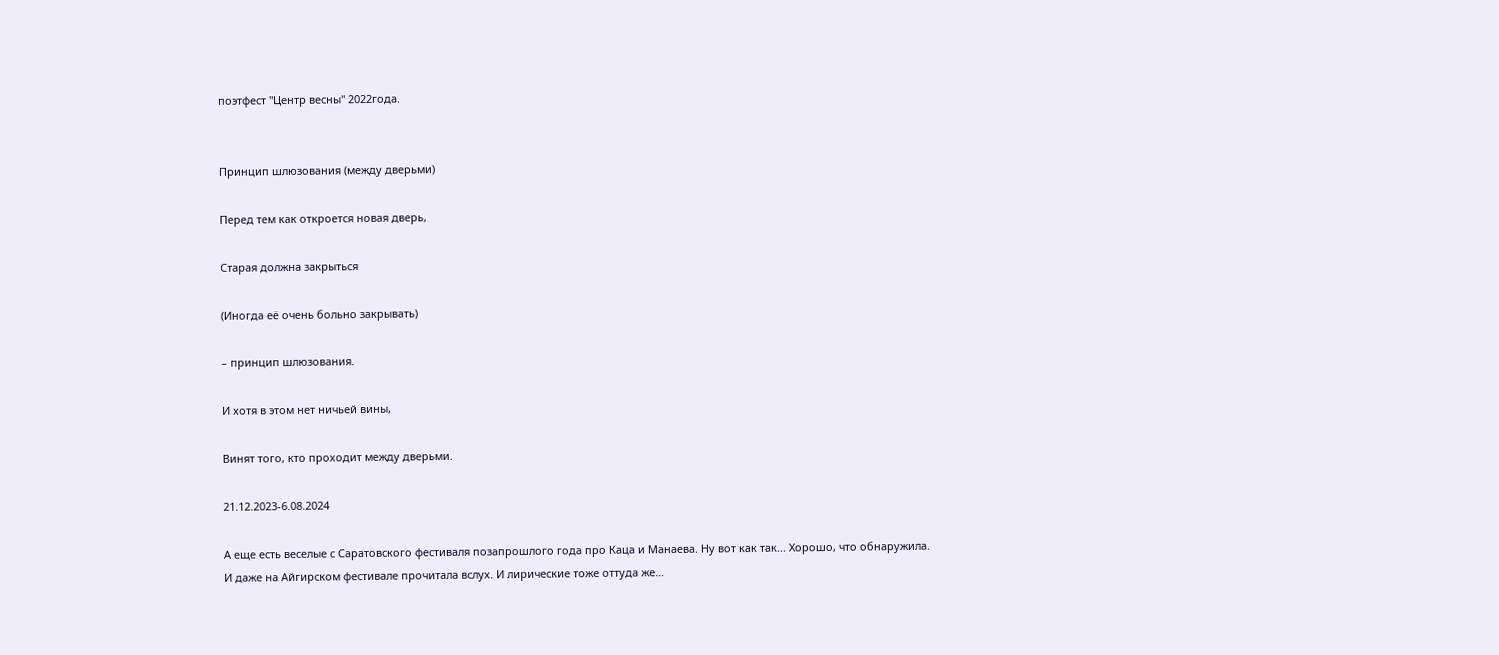поэтфест "Центр весны" 2022года.


Принцип шлюзования (между дверьми)

Перед тем как откроется новая дверь,

Старая должна закрыться

(Иногда её очень больно закрывать)

– принцип шлюзования.

И хотя в этом нет ничьей вины,

Винят того, кто проходит между дверьми.

21.12.2023-6.08.2024

А еще есть веселые с Саратовского фестиваля позапрошлого года про Каца и Манаева. Ну вот как так... Хорошо, что обнаружила. И даже на Айгирском фестивале прочитала вслух. И лирические тоже оттуда же…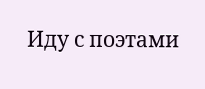Иду с поэтами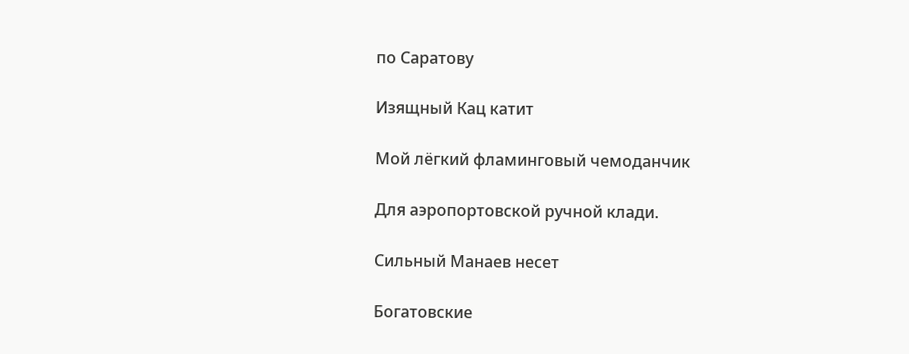по Саратову

Изящный Кац катит

Мой лёгкий фламинговый чемоданчик

Для аэропортовской ручной клади.

Сильный Манаев несет

Богатовские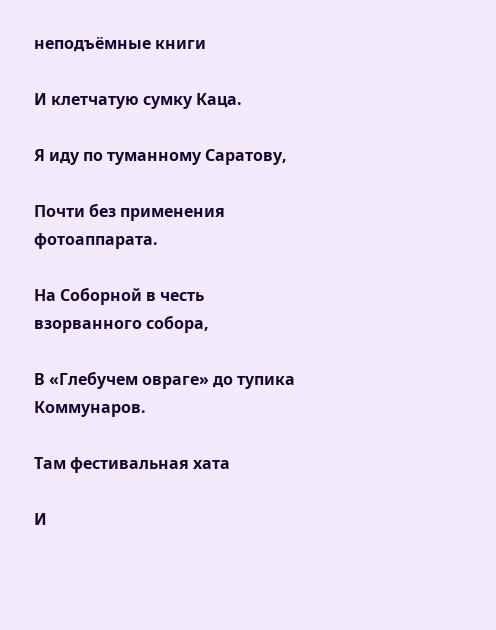неподъёмные книги

И клетчатую сумку Каца.

Я иду по туманному Саратову,

Почти без применения фотоаппарата.

На Соборной в честь взорванного собора,

В «Глебучем овраге» до тупика Коммунаров.

Там фестивальная хата

И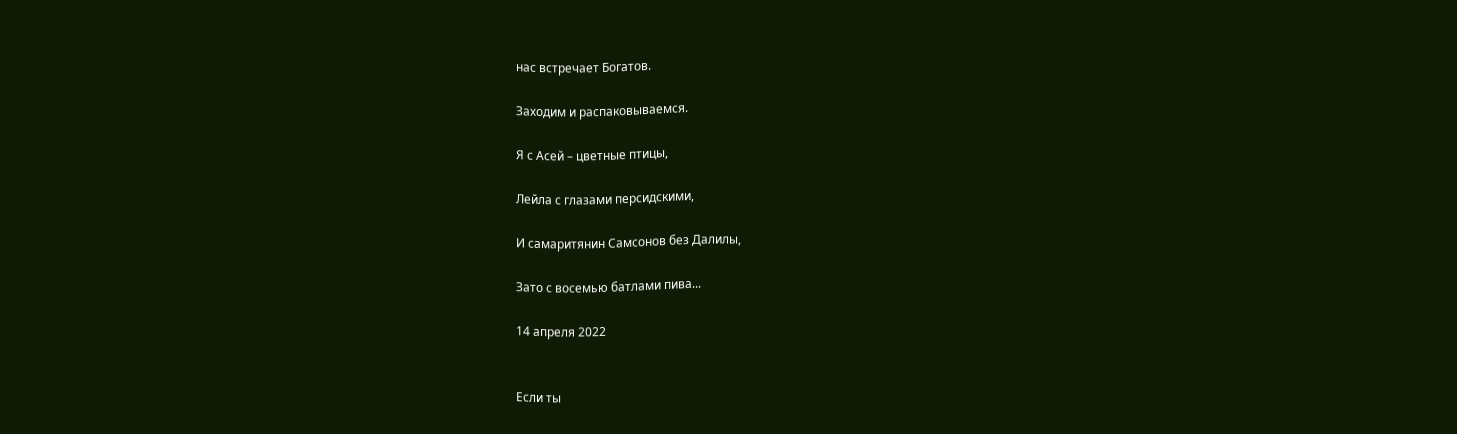нас встречает Богатов.

Заходим и распаковываемся.

Я с Асей – цветные птицы,

Лейла с глазами персидскими,

И самаритянин Самсонов без Далилы,

Зато с восемью батлами пива...

14 апреля 2022


Если ты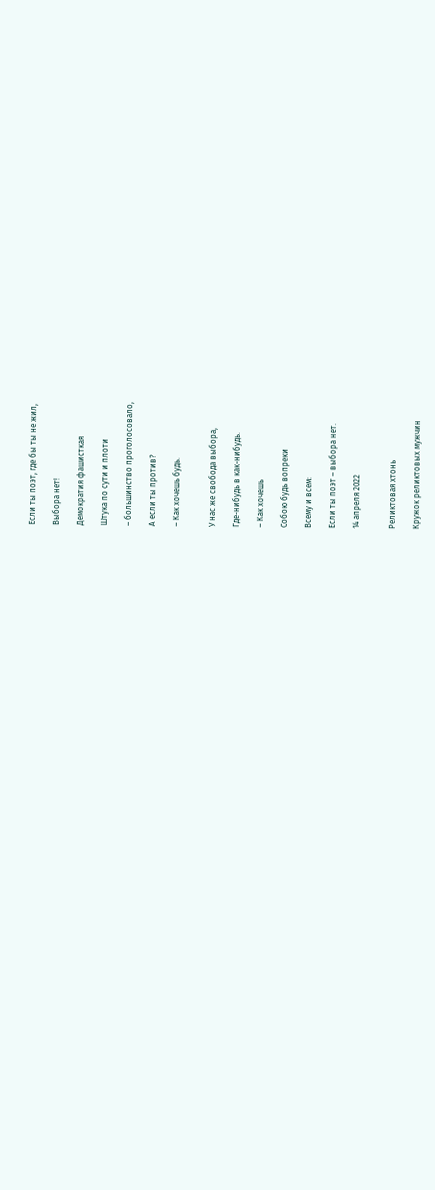Если ты поэт, где бы ты не жил,

Выбора нет!

Демократия фашисткая

Штука по сути и плоти

– большинство проголосовало,

А если ты против?

– Как хочешь будь.


У нас же свобода выбора,

Где-нибудь в как-нибудь.

– Как хочешь

Собою будь вопреки

Всему и всем:

Если ты поэт – выбора нет.

14 апреля 2022


Реликтовая хтонь

Кружок реликтовых мужчин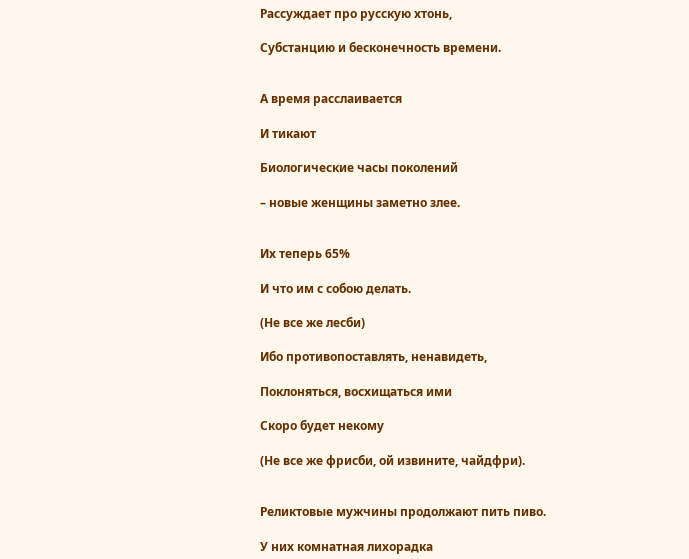Рассуждает про русскую хтонь,

Субстанцию и бесконечность времени.


А время расслаивается

И тикают

Биологические часы поколений

– новые женщины заметно злее.


Их теперь 65%

И что им с собою делать.

(Не все же лесби)

Ибо противопоставлять, ненавидеть,

Поклоняться, восхищаться ими

Скоро будет некому

(Не все же фрисби, ой извините, чайдфри).


Реликтовые мужчины продолжают пить пиво.

У них комнатная лихорадка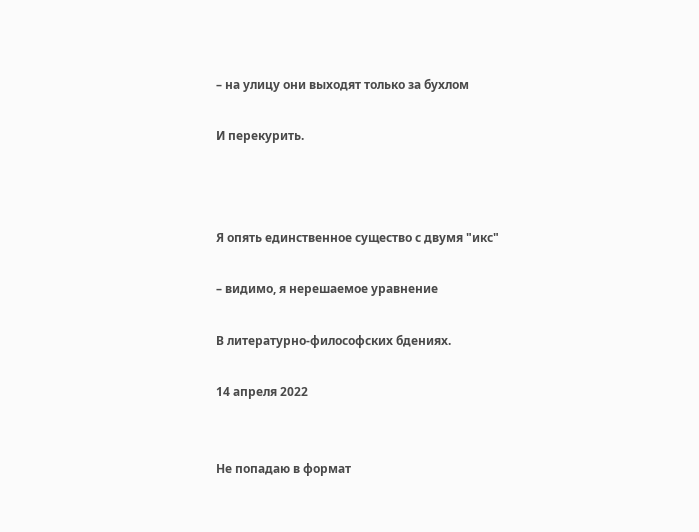– на улицу они выходят только за бухлом

И перекурить.



Я опять единственное существо с двумя "икс"

– видимо, я нерешаемое уравнение

В литературно-философских бдениях.

14 апреля 2022


Не попадаю в формат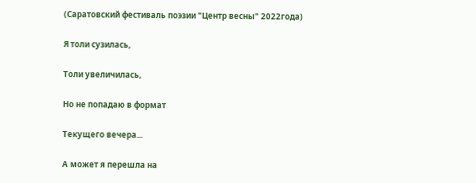(Саратовский фестиваль поэзии "Центр весны" 2022года)

Я толи сузилась,

Толи увеличилась,

Но не попадаю в формат

Текущего вечера...

А может я перешла на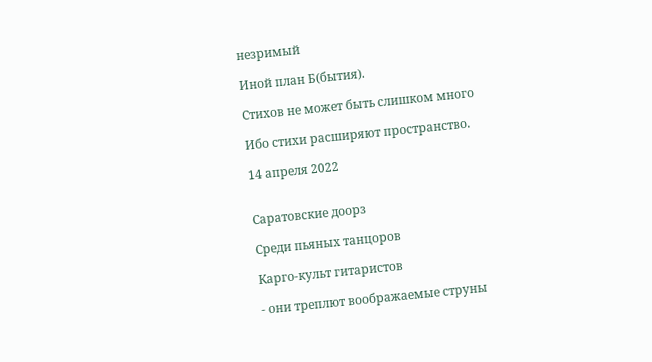незримый

Иной план Б(бытия).

Стихов не может быть слишком много

Ибо стихи расширяют пространство.

14 апреля 2022


Саратовские доорз

Среди пьяных танцоров

Карго-культ гитаристов

- они треплют воображаемые струны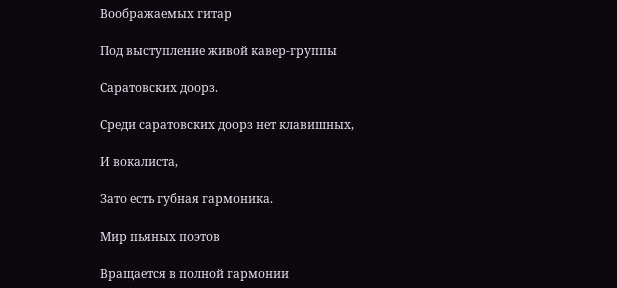Воображаемых гитар

Под выступление живой кавер-группы

Саратовских доорз.

Среди саратовских доорз нет клавишных,

И вокалиста,

Зато есть губная гармоника.

Мир пьяных поэтов

Вращается в полной гармонии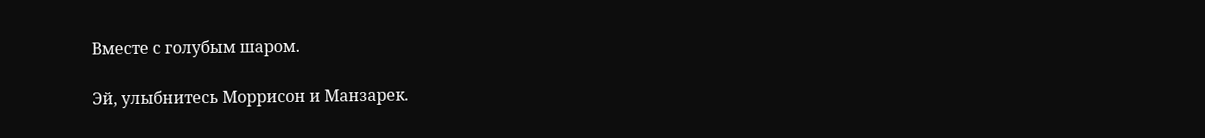Вместе с голубым шаром.

Эй, улыбнитесь Моррисон и Манзарек.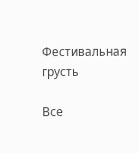Фестивальная грусть

Все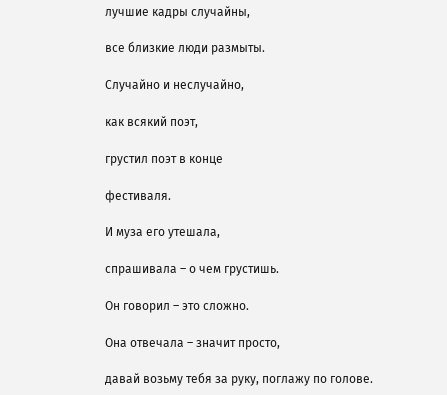лучшие кадры случайны,

все близкие люди размыты.

Случайно и неслучайно,

как всякий поэт,

грустил поэт в конце

фестиваля.

И муза его утешала,

спрашивала – о чем грустишь.

Он говорил – это сложно.

Она отвечала – значит просто,

давай возьму тебя за руку, поглажу по голове.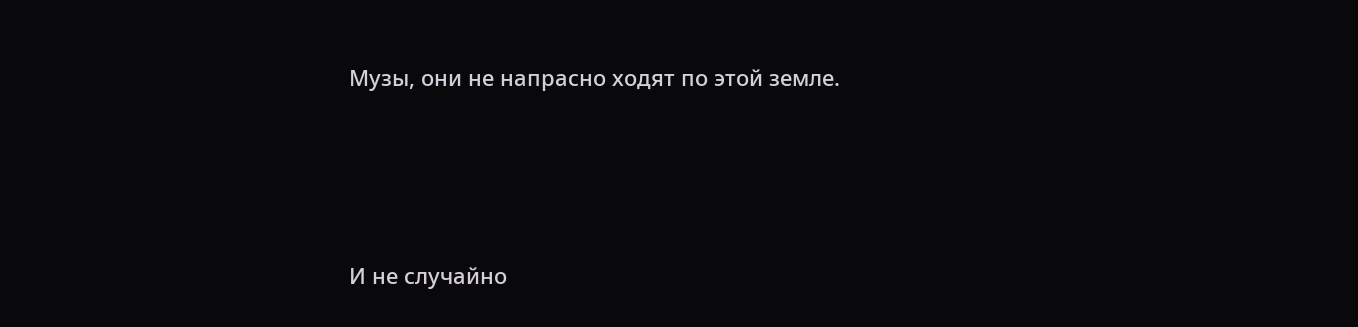Музы, они не напрасно ходят по этой земле.




И не случайно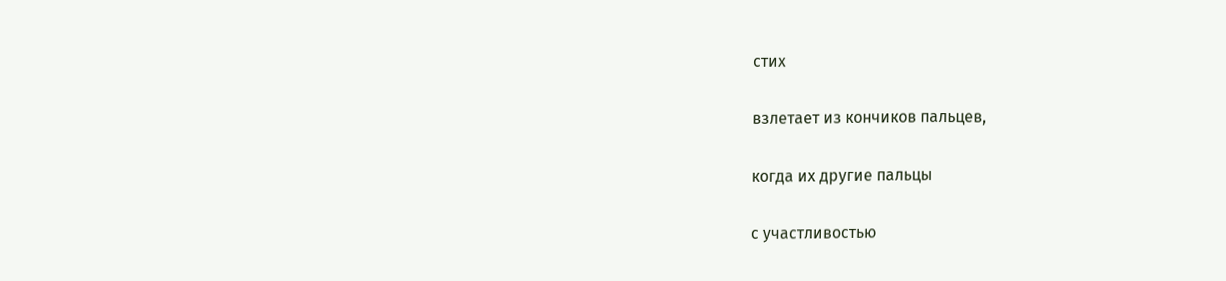стих

взлетает из кончиков пальцев,

когда их другие пальцы

с участливостью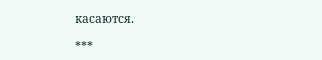касаются.

***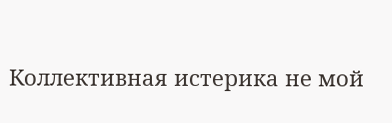Коллективная истерика не мой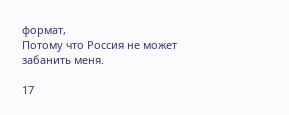формат,
Потому что Россия не может забанить меня.

17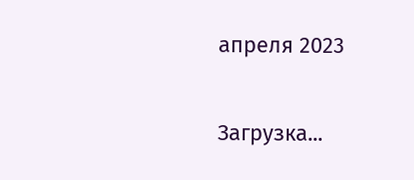апреля 2023

Загрузка...